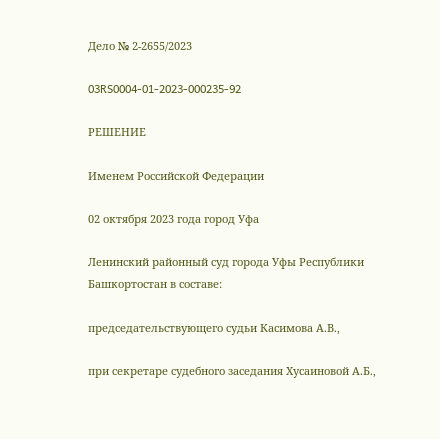Дело № 2-2655/2023

03RS0004-01-2023-000235-92

РЕШЕНИЕ

Именем Российской Федерации

02 октября 2023 года город Уфа

Ленинский районный суд города Уфы Республики Башкортостан в составе:

председательствующего судьи Касимова А.В.,

при секретаре судебного заседания Хусаиновой А.Б.,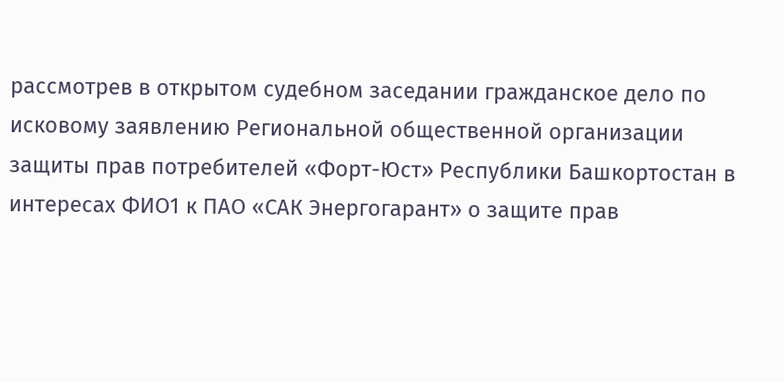рассмотрев в открытом судебном заседании гражданское дело по исковому заявлению Региональной общественной организации защиты прав потребителей «Форт-Юст» Республики Башкортостан в интересах ФИО1 к ПАО «САК Энергогарант» о защите прав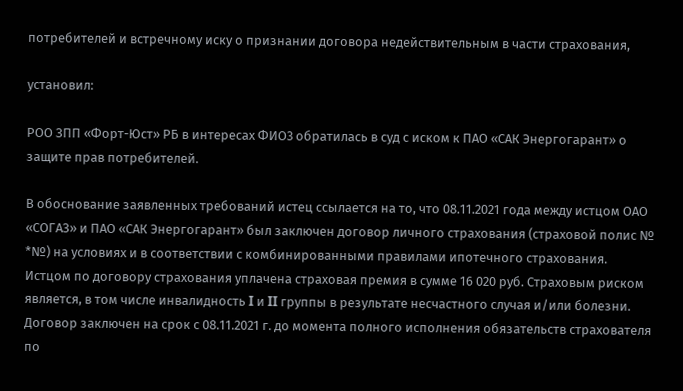потребителей и встречному иску о признании договора недействительным в части страхования,

установил:

РОО ЗПП «Форт-Юст» РБ в интересах ФИО3 обратилась в суд с иском к ПАО «САК Энергогарант» о защите прав потребителей.

В обоснование заявленных требований истец ссылается на то, что 08.11.2021 года между истцом ОАО «СОГАЗ» и ПАО «САК Энергогарант» был заключен договор личного страхования (страховой полис № *№) на условиях и в соответствии с комбинированными правилами ипотечного страхования. Истцом по договору страхования уплачена страховая премия в сумме 16 020 руб. Страховым риском является, в том числе инвалидность I и II группы в результате несчастного случая и/или болезни. Договор заключен на срок с 08.11.2021 г. до момента полного исполнения обязательств страхователя по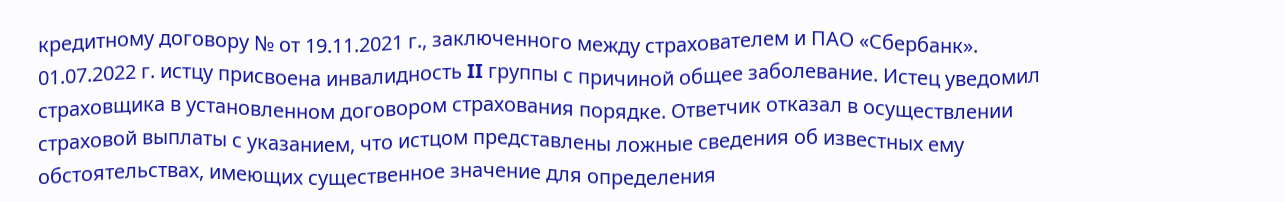кредитному договору № от 19.11.2021 г., заключенного между страхователем и ПАО «Сбербанк». 01.07.2022 г. истцу присвоена инвалидность II группы с причиной общее заболевание. Истец уведомил страховщика в установленном договором страхования порядке. Ответчик отказал в осуществлении страховой выплаты с указанием, что истцом представлены ложные сведения об известных ему обстоятельствах, имеющих существенное значение для определения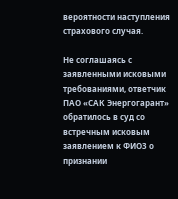вероятности наступления страхового случая.

Не соглашаясь с заявленными исковыми требованиями, ответчик ПАО «САК Энергогарант» обратилось в суд со встречным исковым заявлением к ФИО3 о признании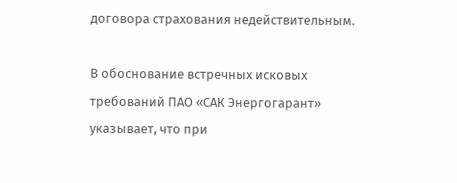договора страхования недействительным.

В обоснование встречных исковых требований ПАО «САК Энергогарант» указывает, что при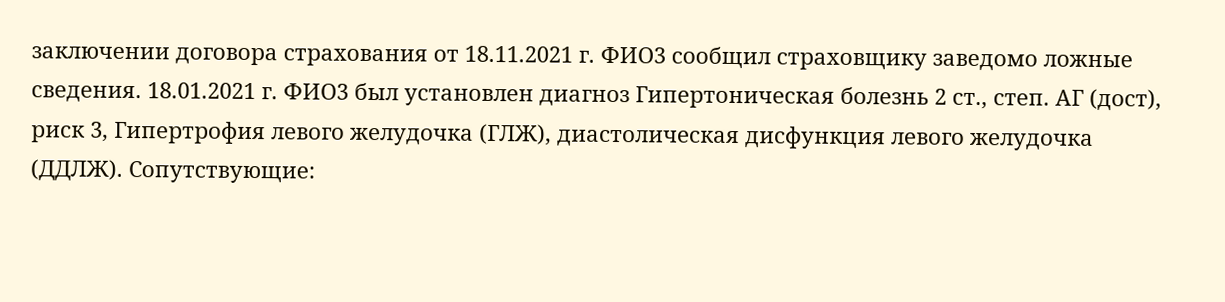заключении договора страхования от 18.11.2021 г. ФИО3 сообщил страховщику заведомо ложные сведения. 18.01.2021 г. ФИО3 был установлен диагноз Гипертоническая болезнь 2 ст., степ. АГ (дост), риск 3, Гипертрофия левого желудочка (ГЛЖ), диастолическая дисфункция левого желудочка (ДДЛЖ). Сопутствующие: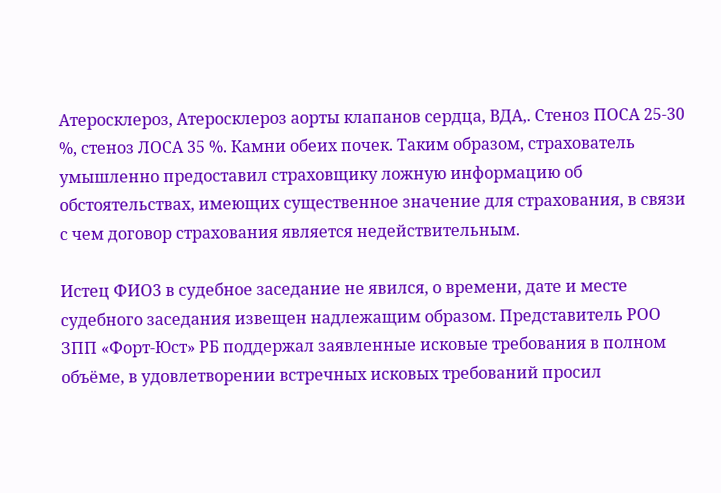Атеросклероз, Атеросклероз аорты клапанов сердца, ВДА,. Стеноз ПОСА 25-30 %, стеноз ЛОСА 35 %. Камни обеих почек. Таким образом, страхователь умышленно предоставил страховщику ложную информацию об обстоятельствах, имеющих существенное значение для страхования, в связи с чем договор страхования является недействительным.

Истец ФИО3 в судебное заседание не явился, о времени, дате и месте судебного заседания извещен надлежащим образом. Представитель РОО ЗПП «Форт-Юст» РБ поддержал заявленные исковые требования в полном объёме, в удовлетворении встречных исковых требований просил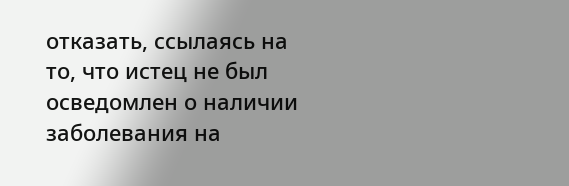отказать, ссылаясь на то, что истец не был осведомлен о наличии заболевания на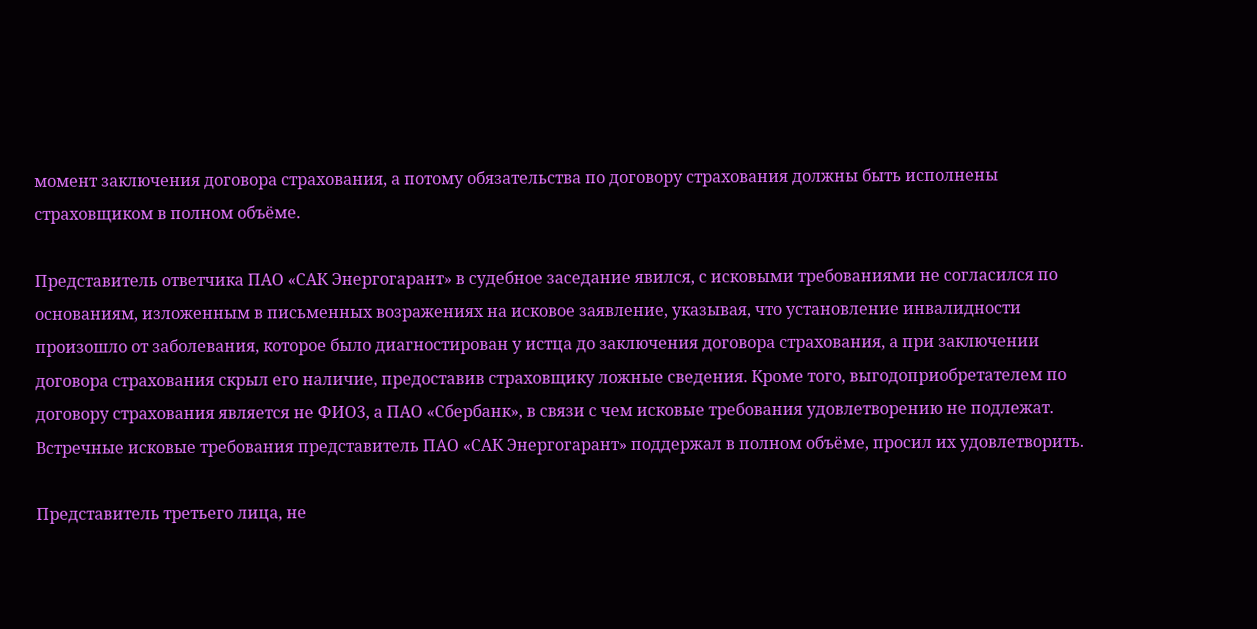момент заключения договора страхования, а потому обязательства по договору страхования должны быть исполнены страховщиком в полном объёме.

Представитель ответчика ПАО «САК Энергогарант» в судебное заседание явился, с исковыми требованиями не согласился по основаниям, изложенным в письменных возражениях на исковое заявление, указывая, что установление инвалидности произошло от заболевания, которое было диагностирован у истца до заключения договора страхования, а при заключении договора страхования скрыл его наличие, предоставив страховщику ложные сведения. Кроме того, выгодоприобретателем по договору страхования является не ФИО3, а ПАО «Сбербанк», в связи с чем исковые требования удовлетворению не подлежат. Встречные исковые требования представитель ПАО «САК Энергогарант» поддержал в полном объёме, просил их удовлетворить.

Представитель третьего лица, не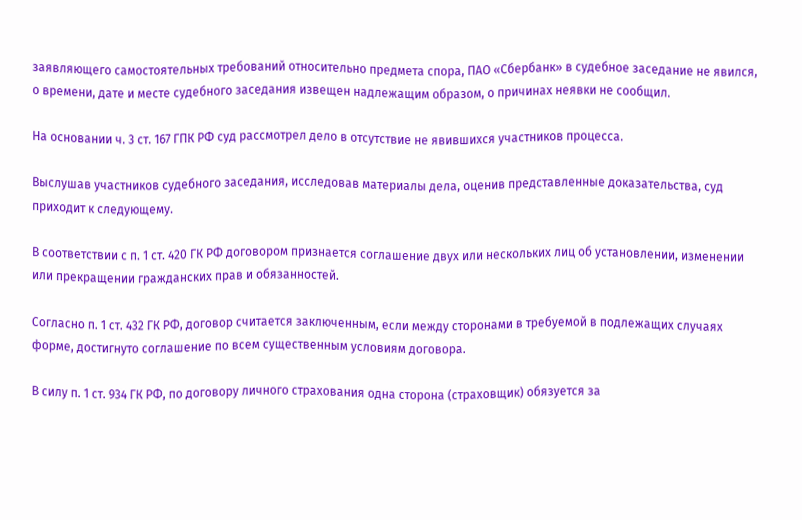заявляющего самостоятельных требований относительно предмета спора, ПАО «Сбербанк» в судебное заседание не явился, о времени, дате и месте судебного заседания извещен надлежащим образом, о причинах неявки не сообщил.

На основании ч. 3 ст. 167 ГПК РФ суд рассмотрел дело в отсутствие не явившихся участников процесса.

Выслушав участников судебного заседания, исследовав материалы дела, оценив представленные доказательства, суд приходит к следующему.

В соответствии с п. 1 ст. 420 ГК РФ договором признается соглашение двух или нескольких лиц об установлении, изменении или прекращении гражданских прав и обязанностей.

Согласно п. 1 ст. 432 ГК РФ, договор считается заключенным, если между сторонами в требуемой в подлежащих случаях форме, достигнуто соглашение по всем существенным условиям договора.

В силу п. 1 ст. 934 ГК РФ, по договору личного страхования одна сторона (страховщик) обязуется за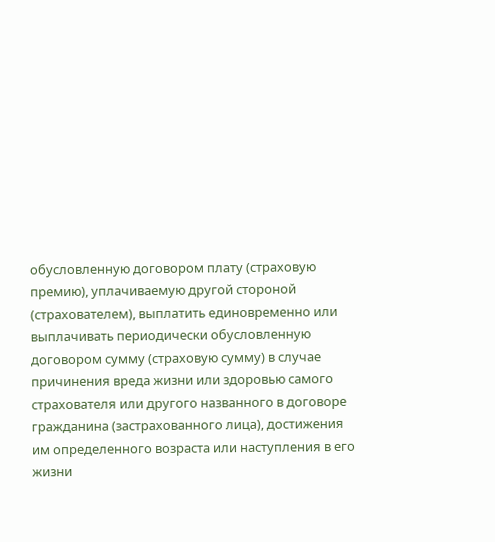обусловленную договором плату (страховую премию), уплачиваемую другой стороной (страхователем), выплатить единовременно или выплачивать периодически обусловленную договором сумму (страховую сумму) в случае причинения вреда жизни или здоровью самого страхователя или другого названного в договоре гражданина (застрахованного лица), достижения им определенного возраста или наступления в его жизни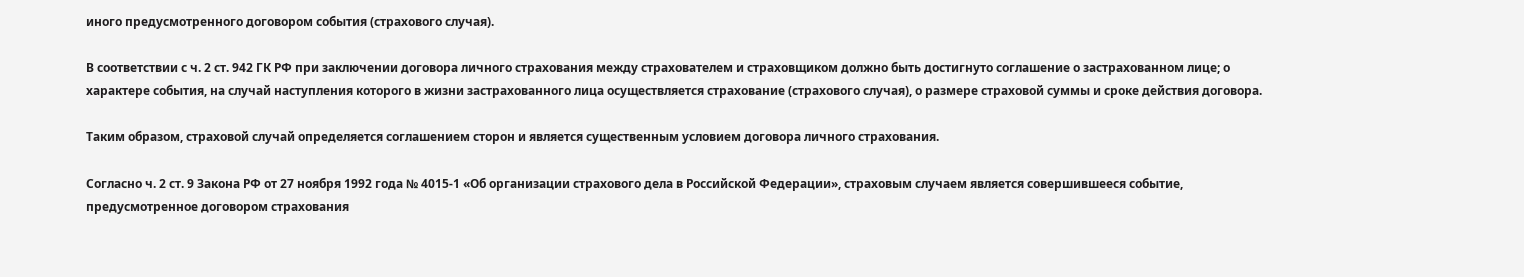иного предусмотренного договором события (страхового случая).

В соответствии с ч. 2 ст. 942 ГК РФ при заключении договора личного страхования между страхователем и страховщиком должно быть достигнуто соглашение о застрахованном лице; о характере события, на случай наступления которого в жизни застрахованного лица осуществляется страхование (страхового случая), о размере страховой суммы и сроке действия договора.

Таким образом, страховой случай определяется соглашением сторон и является существенным условием договора личного страхования.

Согласно ч. 2 ст. 9 Закона РФ от 27 ноября 1992 года № 4015-1 «Об организации страхового дела в Российской Федерации», страховым случаем является совершившееся событие, предусмотренное договором страхования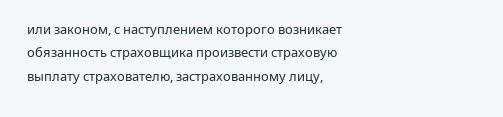или законом, с наступлением которого возникает обязанность страховщика произвести страховую выплату страхователю, застрахованному лицу,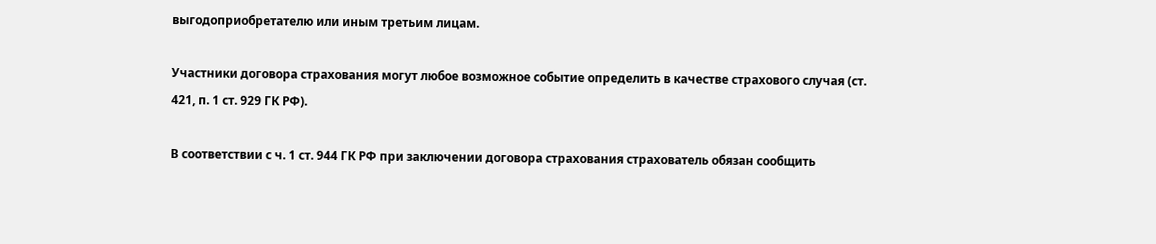выгодоприобретателю или иным третьим лицам.

Участники договора страхования могут любое возможное событие определить в качестве страхового случая (ст. 421, п. 1 ст. 929 ГК РФ).

В соответствии с ч. 1 ст. 944 ГК РФ при заключении договора страхования страхователь обязан сообщить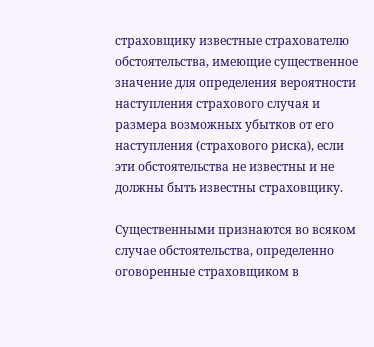страховщику известные страхователю обстоятельства, имеющие существенное значение для определения вероятности наступления страхового случая и размера возможных убытков от его наступления (страхового риска), если эти обстоятельства не известны и не должны быть известны страховщику.

Существенными признаются во всяком случае обстоятельства, определенно оговоренные страховщиком в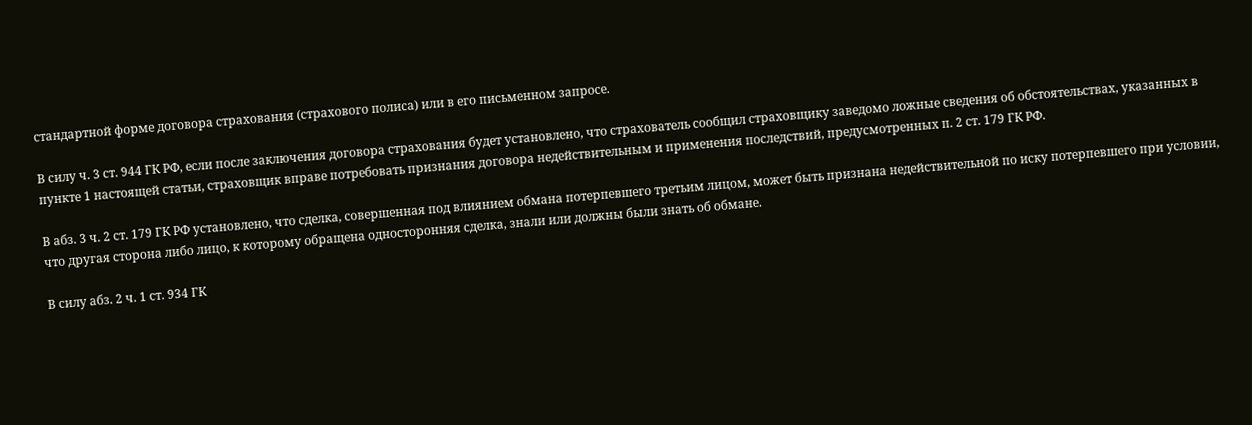стандартной форме договора страхования (страхового полиса) или в его письменном запросе.

В силу ч. 3 ст. 944 ГК РФ, если после заключения договора страхования будет установлено, что страхователь сообщил страховщику заведомо ложные сведения об обстоятельствах, указанных в пункте 1 настоящей статьи, страховщик вправе потребовать признания договора недействительным и применения последствий, предусмотренных п. 2 ст. 179 ГК РФ.

В абз. 3 ч. 2 ст. 179 ГК РФ установлено, что сделка, совершенная под влиянием обмана потерпевшего третьим лицом, может быть признана недействительной по иску потерпевшего при условии, что другая сторона либо лицо, к которому обращена односторонняя сделка, знали или должны были знать об обмане.

В силу абз. 2 ч. 1 ст. 934 ГК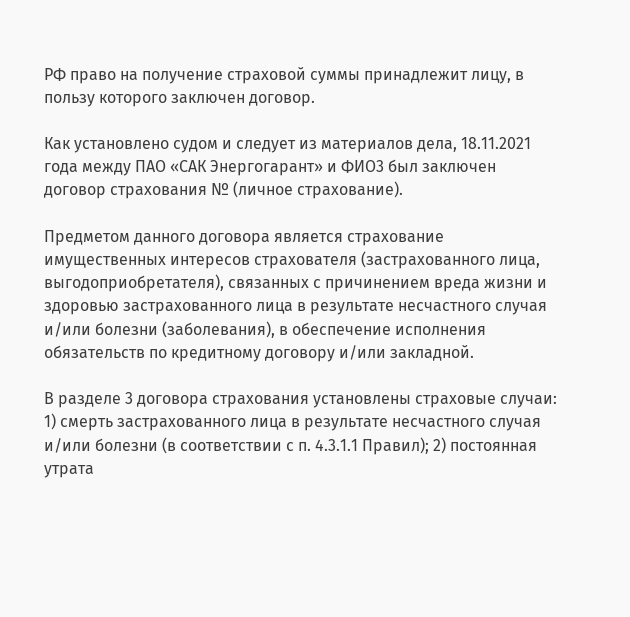РФ право на получение страховой суммы принадлежит лицу, в пользу которого заключен договор.

Как установлено судом и следует из материалов дела, 18.11.2021 года между ПАО «САК Энергогарант» и ФИО3 был заключен договор страхования № (личное страхование).

Предметом данного договора является страхование имущественных интересов страхователя (застрахованного лица, выгодоприобретателя), связанных с причинением вреда жизни и здоровью застрахованного лица в результате несчастного случая и/или болезни (заболевания), в обеспечение исполнения обязательств по кредитному договору и/или закладной.

В разделе 3 договора страхования установлены страховые случаи: 1) смерть застрахованного лица в результате несчастного случая и/или болезни (в соответствии с п. 4.3.1.1 Правил); 2) постоянная утрата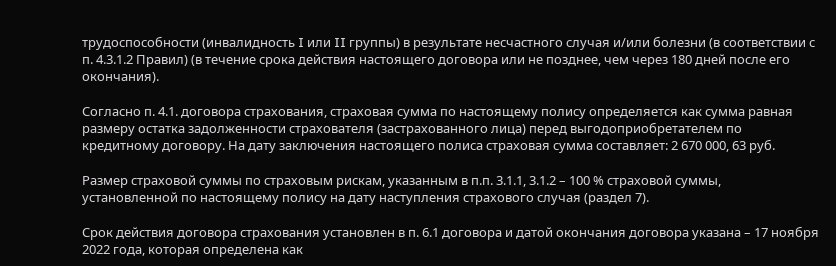трудоспособности (инвалидность I или II группы) в результате несчастного случая и/или болезни (в соответствии с п. 4.3.1.2 Правил) (в течение срока действия настоящего договора или не позднее, чем через 180 дней после его окончания).

Согласно п. 4.1. договора страхования, страховая сумма по настоящему полису определяется как сумма равная размеру остатка задолженности страхователя (застрахованного лица) перед выгодоприобретателем по кредитному договору. На дату заключения настоящего полиса страховая сумма составляет: 2 670 000, 63 руб.

Размер страховой суммы по страховым рискам, указанным в п.п. 3.1.1, 3.1.2 – 100 % страховой суммы, установленной по настоящему полису на дату наступления страхового случая (раздел 7).

Срок действия договора страхования установлен в п. 6.1 договора и датой окончания договора указана – 17 ноября 2022 года, которая определена как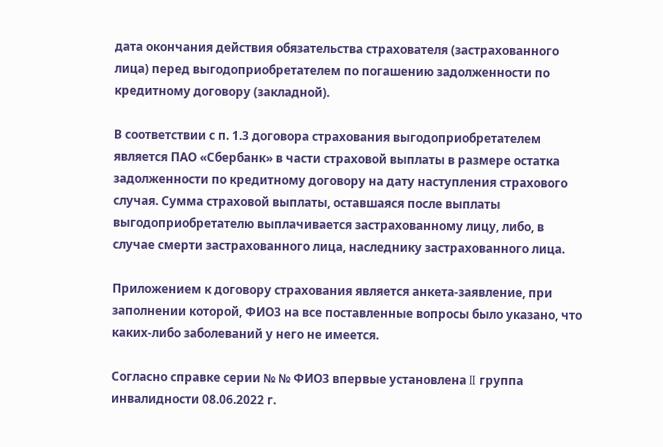дата окончания действия обязательства страхователя (застрахованного лица) перед выгодоприобретателем по погашению задолженности по кредитному договору (закладной).

В соответствии с п. 1.3 договора страхования выгодоприобретателем является ПАО «Сбербанк» в части страховой выплаты в размере остатка задолженности по кредитному договору на дату наступления страхового случая. Сумма страховой выплаты, оставшаяся после выплаты выгодоприобретателю выплачивается застрахованному лицу, либо, в случае смерти застрахованного лица, наследнику застрахованного лица.

Приложением к договору страхования является анкета-заявление, при заполнении которой, ФИО3 на все поставленные вопросы было указано, что каких-либо заболеваний у него не имеется.

Согласно справке серии № № ФИО3 впервые установлена II группа инвалидности 08.06.2022 г.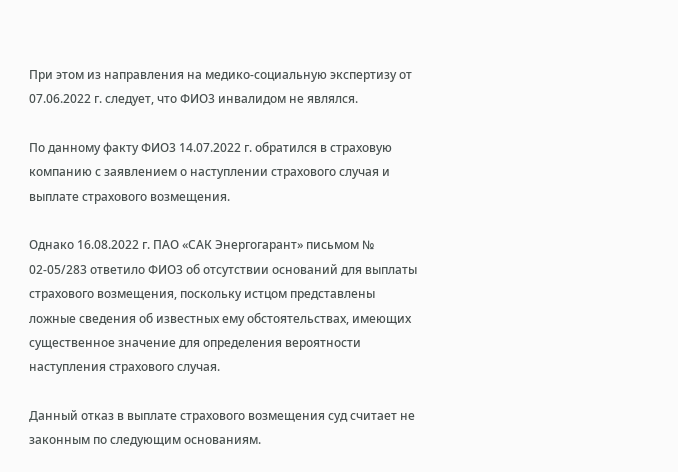При этом из направления на медико-социальную экспертизу от 07.06.2022 г. следует, что ФИО3 инвалидом не являлся.

По данному факту ФИО3 14.07.2022 г. обратился в страховую компанию с заявлением о наступлении страхового случая и выплате страхового возмещения.

Однако 16.08.2022 г. ПАО «САК Энергогарант» письмом № 02-05/283 ответило ФИО3 об отсутствии оснований для выплаты страхового возмещения, поскольку истцом представлены ложные сведения об известных ему обстоятельствах, имеющих существенное значение для определения вероятности наступления страхового случая.

Данный отказ в выплате страхового возмещения суд считает не законным по следующим основаниям.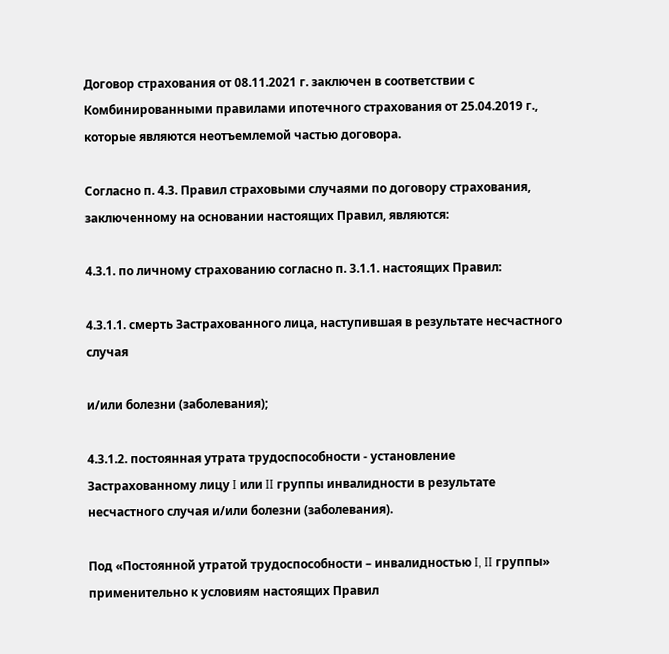Договор страхования от 08.11.2021 г. заключен в соответствии с Комбинированными правилами ипотечного страхования от 25.04.2019 г., которые являются неотъемлемой частью договора.

Согласно п. 4.3. Правил страховыми случаями по договору страхования, заключенному на основании настоящих Правил, являются:

4.3.1. по личному страхованию согласно п. 3.1.1. настоящих Правил:

4.3.1.1. смерть Застрахованного лица, наступившая в результате несчастного случая

и/или болезни (заболевания);

4.3.1.2. постоянная утрата трудоспособности - установление Застрахованному лицу I или II группы инвалидности в результате несчастного случая и/или болезни (заболевания).

Под «Постоянной утратой трудоспособности – инвалидностью I, II группы» применительно к условиям настоящих Правил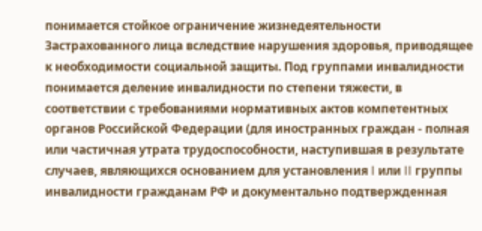понимается стойкое ограничение жизнедеятельности Застрахованного лица вследствие нарушения здоровья, приводящее к необходимости социальной защиты. Под группами инвалидности понимается деление инвалидности по степени тяжести, в соответствии с требованиями нормативных актов компетентных органов Российской Федерации (для иностранных граждан - полная или частичная утрата трудоспособности, наступившая в результате случаев, являющихся основанием для установления I или II группы инвалидности гражданам РФ и документально подтвержденная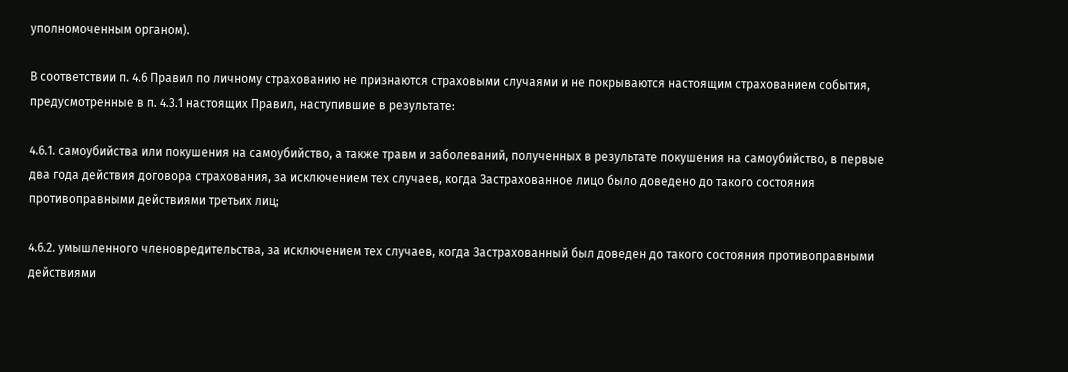уполномоченным органом).

В соответствии п. 4.6 Правил по личному страхованию не признаются страховыми случаями и не покрываются настоящим страхованием события, предусмотренные в п. 4.3.1 настоящих Правил, наступившие в результате:

4.6.1. самоубийства или покушения на самоубийство, а также травм и заболеваний, полученных в результате покушения на самоубийство, в первые два года действия договора страхования, за исключением тех случаев, когда Застрахованное лицо было доведено до такого состояния противоправными действиями третьих лиц;

4.6.2. умышленного членовредительства, за исключением тех случаев, когда Застрахованный был доведен до такого состояния противоправными действиями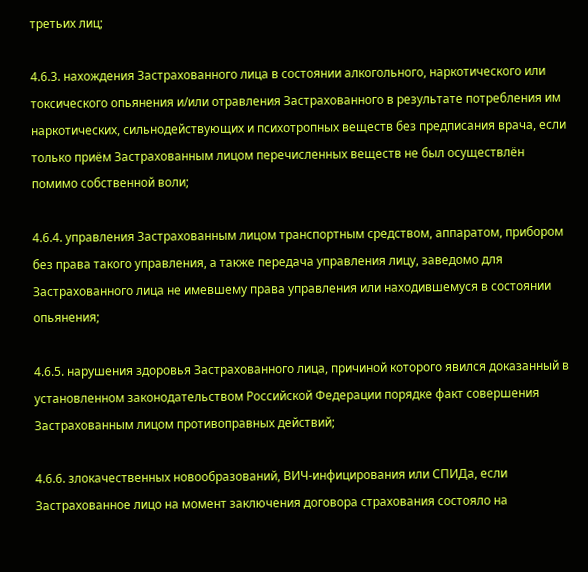третьих лиц;

4.6.3. нахождения Застрахованного лица в состоянии алкогольного, наркотического или токсического опьянения и/или отравления Застрахованного в результате потребления им наркотических, сильнодействующих и психотропных веществ без предписания врача, если только приём Застрахованным лицом перечисленных веществ не был осуществлён помимо собственной воли;

4.6.4. управления Застрахованным лицом транспортным средством, аппаратом, прибором без права такого управления, а также передача управления лицу, заведомо для Застрахованного лица не имевшему права управления или находившемуся в состоянии опьянения;

4.6.5. нарушения здоровья Застрахованного лица, причиной которого явился доказанный в установленном законодательством Российской Федерации порядке факт совершения Застрахованным лицом противоправных действий;

4.6.6. злокачественных новообразований, ВИЧ-инфицирования или СПИДа, если Застрахованное лицо на момент заключения договора страхования состояло на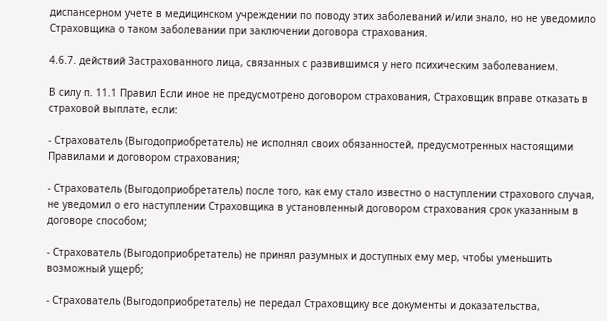диспансерном учете в медицинском учреждении по поводу этих заболеваний и/или знало, но не уведомило Страховщика о таком заболевании при заключении договора страхования.

4.6.7. действий Застрахованного лица, связанных с развившимся у него психическим заболеванием.

В силу п. 11.1 Правил Если иное не предусмотрено договором страхования, Страховщик вправе отказать в страховой выплате, если:

- Страхователь (Выгодоприобретатель) не исполнял своих обязанностей, предусмотренных настоящими Правилами и договором страхования;

- Страхователь (Выгодоприобретатель) после того, как ему стало известно о наступлении страхового случая, не уведомил о его наступлении Страховщика в установленный договором страхования срок указанным в договоре способом;

- Страхователь (Выгодоприобретатель) не принял разумных и доступных ему мер, чтобы уменьшить возможный ущерб;

- Страхователь (Выгодоприобретатель) не передал Страховщику все документы и доказательства,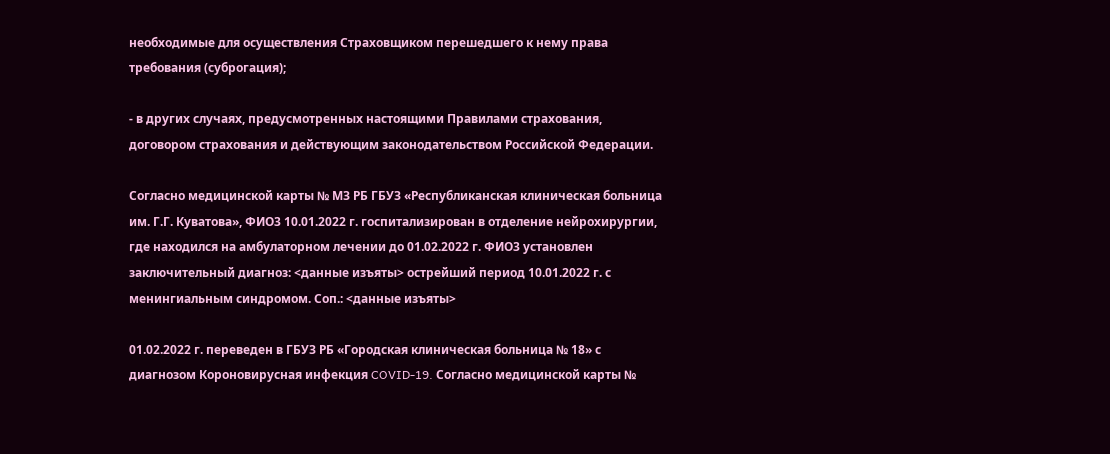необходимые для осуществления Страховщиком перешедшего к нему права требования (суброгация);

- в других случаях, предусмотренных настоящими Правилами страхования, договором страхования и действующим законодательством Российской Федерации.

Согласно медицинской карты № МЗ РБ ГБУЗ «Республиканская клиническая больница им. Г.Г. Куватова», ФИО3 10.01.2022 г. госпитализирован в отделение нейрохирургии, где находился на амбулаторном лечении до 01.02.2022 г. ФИО3 установлен заключительный диагноз: <данные изъяты> острейший период 10.01.2022 г. с менингиальным синдромом. Соп.: <данные изъяты>

01.02.2022 г. переведен в ГБУЗ РБ «Городская клиническая больница № 18» с диагнозом Короновирусная инфекция COVID-19. Согласно медицинской карты №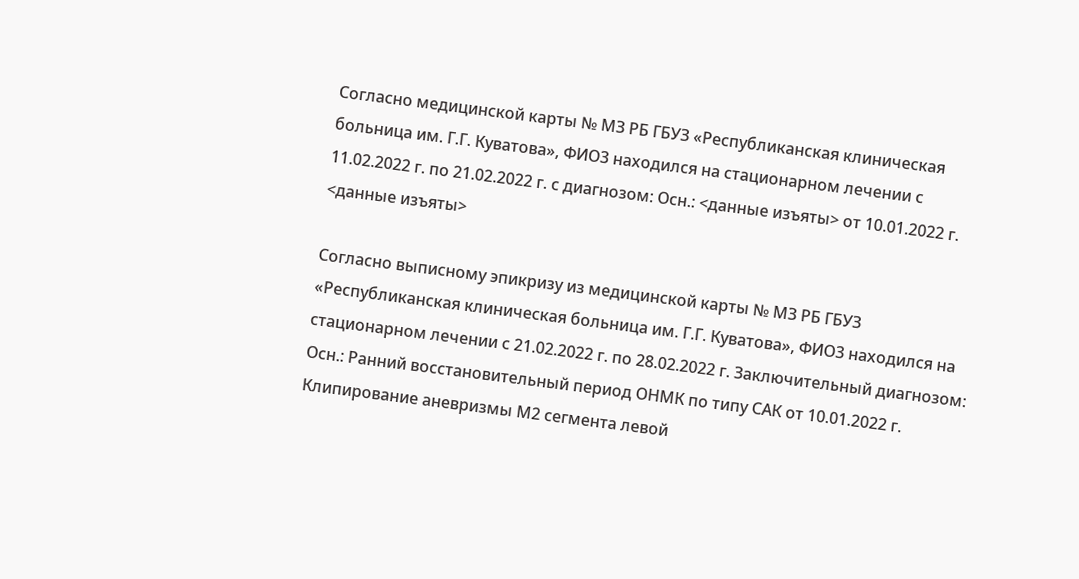Согласно медицинской карты № МЗ РБ ГБУЗ «Республиканская клиническая больница им. Г.Г. Куватова», ФИО3 находился на стационарном лечении с 11.02.2022 г. по 21.02.2022 г. с диагнозом: Осн.: <данные изъяты> от 10.01.2022 г. <данные изъяты>

Согласно выписному эпикризу из медицинской карты № МЗ РБ ГБУЗ «Республиканская клиническая больница им. Г.Г. Куватова», ФИО3 находился на стационарном лечении с 21.02.2022 г. по 28.02.2022 г. Заключительный диагнозом: Осн.: Ранний восстановительный период ОНМК по типу САК от 10.01.2022 г. Клипирование аневризмы М2 сегмента левой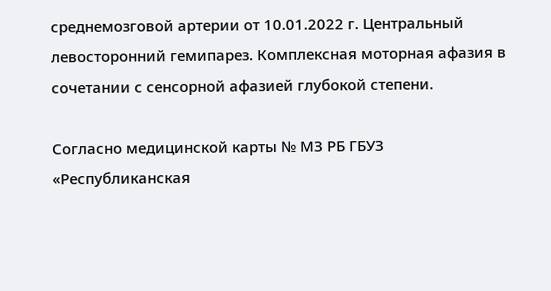среднемозговой артерии от 10.01.2022 г. Центральный левосторонний гемипарез. Комплексная моторная афазия в сочетании с сенсорной афазией глубокой степени.

Согласно медицинской карты № МЗ РБ ГБУЗ «Республиканская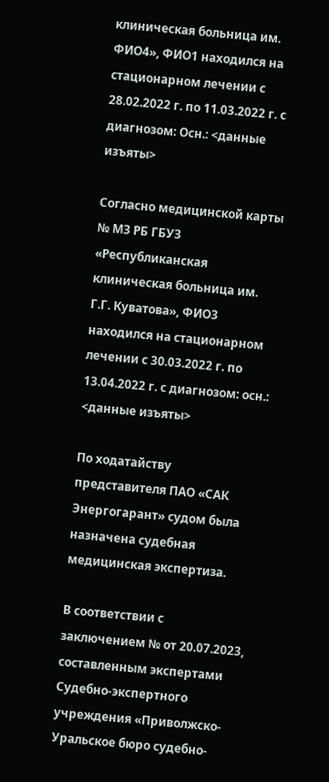клиническая больница им. ФИО4», ФИО1 находился на стационарном лечении с 28.02.2022 г. по 11.03.2022 г. с диагнозом: Осн.: <данные изъяты>

Согласно медицинской карты № МЗ РБ ГБУЗ «Республиканская клиническая больница им. Г.Г. Куватова», ФИО3 находился на стационарном лечении с 30.03.2022 г. по 13.04.2022 г. с диагнозом: осн.: <данные изъяты>

По ходатайству представителя ПАО «САК Энергогарант» судом была назначена судебная медицинская экспертиза.

В соответствии с заключением № от 20.07.2023, составленным экспертами Судебно-экспертного учреждения «Приволжско-Уральское бюро судебно-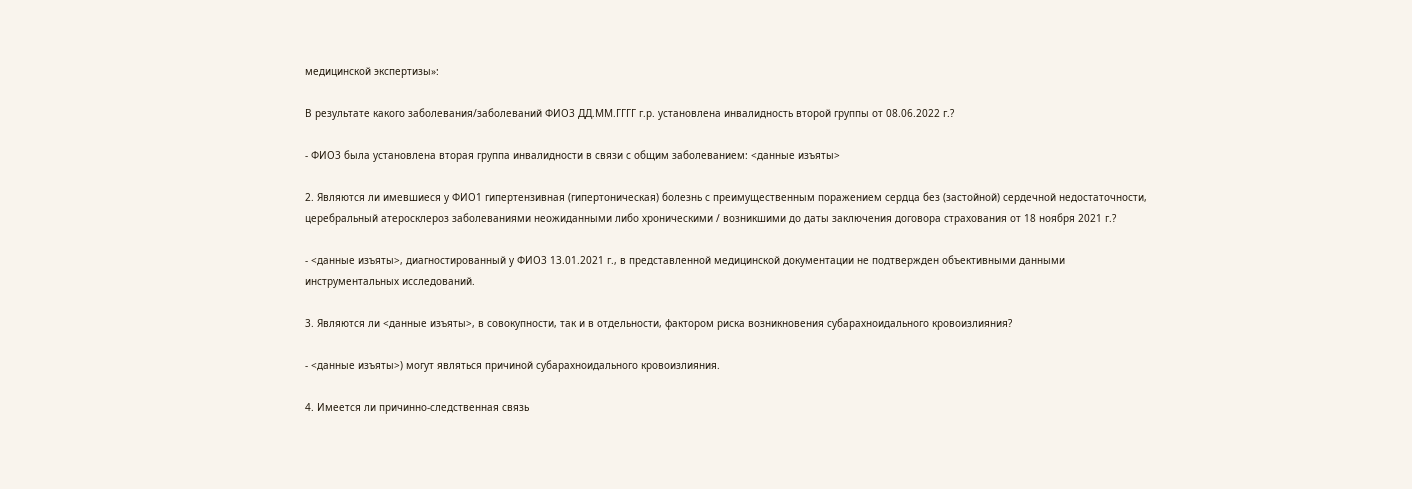медицинской экспертизы»:

В результате какого заболевания/заболеваний ФИО3 ДД.ММ.ГГГГ г.р. установлена инвалидность второй группы от 08.06.2022 г.?

- ФИО3 была установлена вторая группа инвалидности в связи с общим заболеванием: <данные изъяты>

2. Являются ли имевшиеся у ФИО1 гипертензивная (гипертоническая) болезнь с преимущественным поражением сердца без (застойной) сердечной недостаточности, церебральный атеросклероз заболеваниями неожиданными либо хроническими / возникшими до даты заключения договора страхования от 18 ноября 2021 г.?

- <данные изъяты>, диагностированный у ФИО3 13.01.2021 г., в представленной медицинской документации не подтвержден объективными данными инструментальных исследований.

3. Являются ли <данные изъяты>, в совокупности, так и в отдельности, фактором риска возникновения субарахноидального кровоизлияния?

- <данные изъяты>) могут являться причиной субарахноидального кровоизлияния.

4. Имеется ли причинно-следственная связь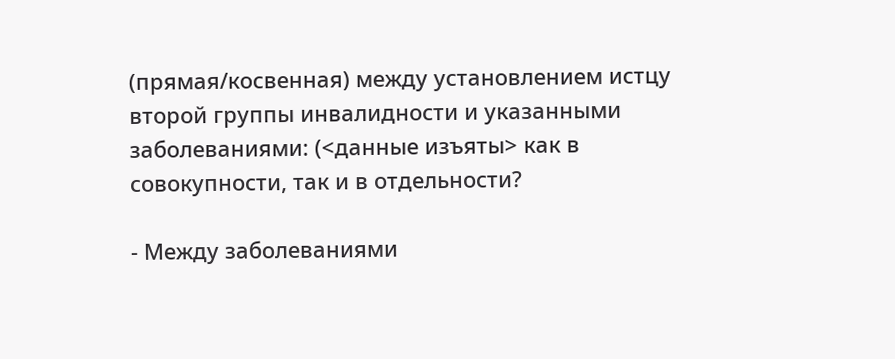(прямая/косвенная) между установлением истцу второй группы инвалидности и указанными заболеваниями: (<данные изъяты> как в совокупности, так и в отдельности?

- Между заболеваниями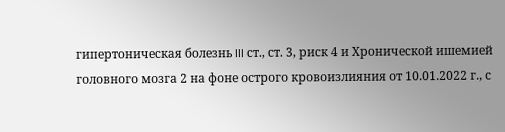гипертоническая болезнь III ст., ст. 3, риск 4 и Хронической ишемией головного мозга 2 на фоне острого кровоизлияния от 10.01.2022 г., с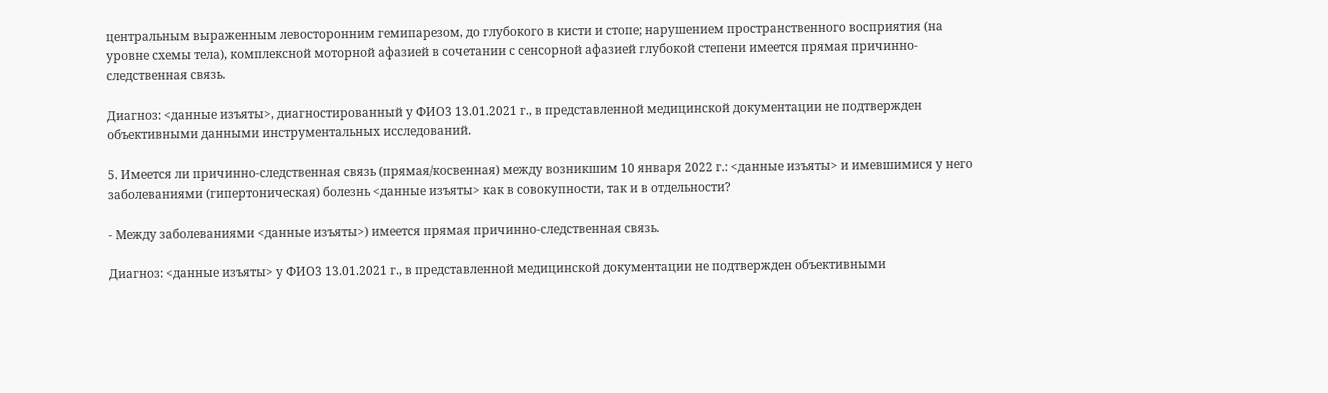центральным выраженным левосторонним гемипарезом, до глубокого в кисти и стопе; нарушением пространственного восприятия (на уровне схемы тела), комплексной моторной афазией в сочетании с сенсорной афазией глубокой степени имеется прямая причинно-следственная связь.

Диагноз: <данные изъяты>, диагностированный у ФИО3 13.01.2021 г., в представленной медицинской документации не подтвержден объективными данными инструментальных исследований.

5. Имеется ли причинно-следственная связь (прямая/косвенная) между возникшим 10 января 2022 г.: <данные изъяты> и имевшимися у него заболеваниями (гипертоническая) болезнь <данные изъяты> как в совокупности, так и в отдельности?

- Между заболеваниями <данные изъяты>) имеется прямая причинно-следственная связь.

Диагноз: <данные изъяты> у ФИО3 13.01.2021 г., в представленной медицинской документации не подтвержден объективными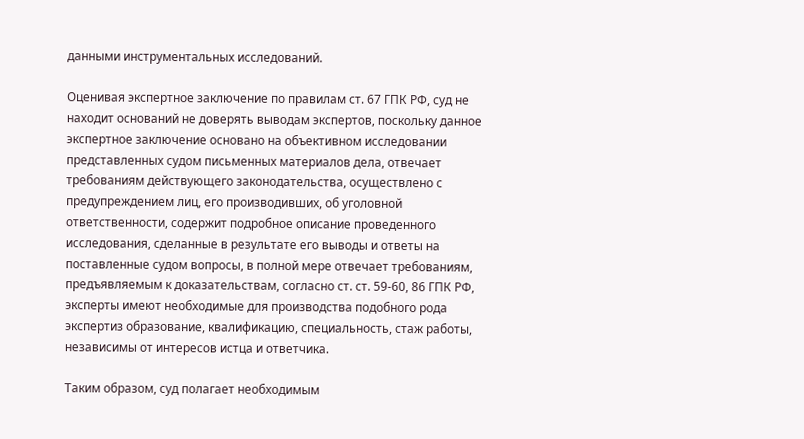данными инструментальных исследований.

Оценивая экспертное заключение по правилам ст. 67 ГПК РФ, суд не находит оснований не доверять выводам экспертов, поскольку данное экспертное заключение основано на объективном исследовании представленных судом письменных материалов дела, отвечает требованиям действующего законодательства, осуществлено с предупреждением лиц, его производивших, об уголовной ответственности, содержит подробное описание проведенного исследования, сделанные в результате его выводы и ответы на поставленные судом вопросы, в полной мере отвечает требованиям, предъявляемым к доказательствам, согласно ст. ст. 59-60, 86 ГПК РФ, эксперты имеют необходимые для производства подобного рода экспертиз образование, квалификацию, специальность, стаж работы, независимы от интересов истца и ответчика.

Таким образом, суд полагает необходимым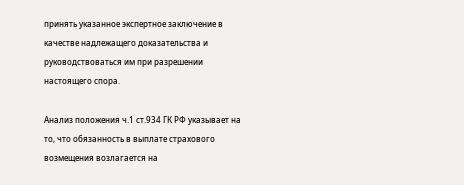принять указанное экспертное заключение в качестве надлежащего доказательства и руководствоваться им при разрешении настоящего спора.

Анализ положения ч.1 ст.934 ГК РФ указывает на то, что обязанность в выплате страхового возмещения возлагается на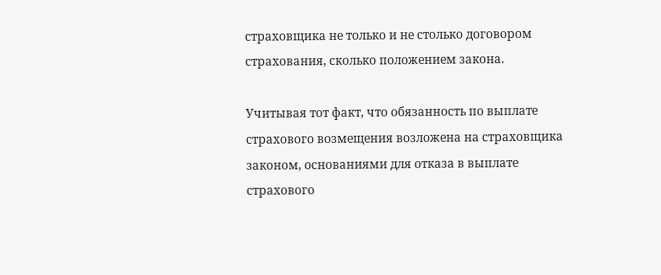страховщика не только и не столько договором страхования, сколько положением закона.

Учитывая тот факт, что обязанность по выплате страхового возмещения возложена на страховщика законом, основаниями для отказа в выплате страхового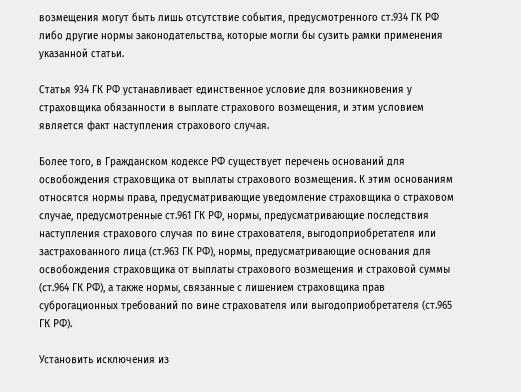возмещения могут быть лишь отсутствие события, предусмотренного ст.934 ГК РФ либо другие нормы законодательства, которые могли бы сузить рамки применения указанной статьи.

Статья 934 ГК РФ устанавливает единственное условие для возникновения у страховщика обязанности в выплате страхового возмещения, и этим условием является факт наступления страхового случая.

Более того, в Гражданском кодексе РФ существует перечень оснований для освобождения страховщика от выплаты страхового возмещения. К этим основаниям относятся нормы права, предусматривающие уведомление страховщика о страховом случае, предусмотренные ст.961 ГК РФ, нормы, предусматривающие последствия наступления страхового случая по вине страхователя, выгодоприобретателя или застрахованного лица (ст.963 ГК РФ), нормы, предусматривающие основания для освобождения страховщика от выплаты страхового возмещения и страховой суммы (ст.964 ГК РФ), а также нормы, связанные с лишением страховщика прав суброгационных требований по вине страхователя или выгодоприобретателя (ст.965 ГК РФ).

Установить исключения из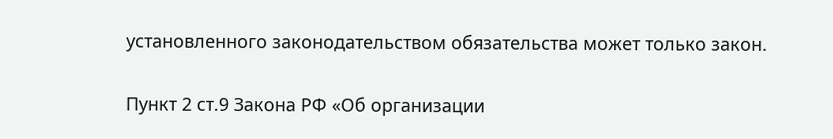установленного законодательством обязательства может только закон.

Пункт 2 ст.9 Закона РФ «Об организации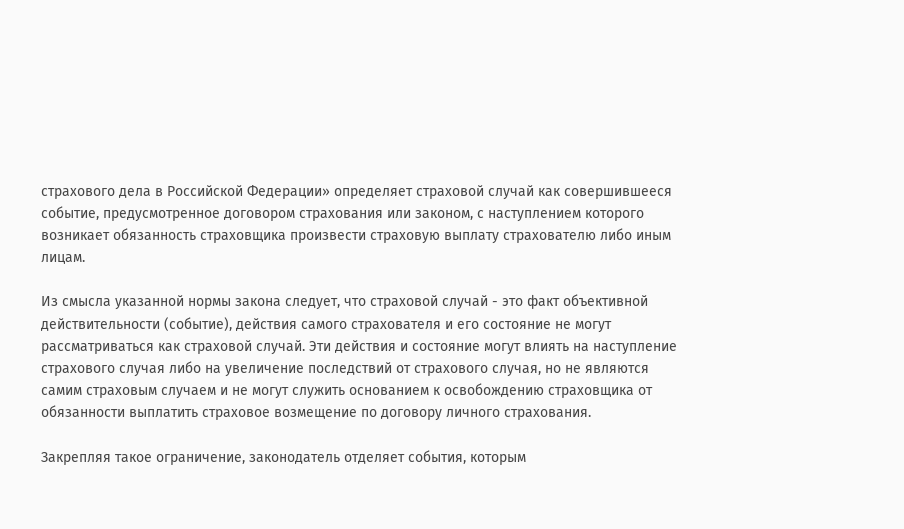страхового дела в Российской Федерации» определяет страховой случай как совершившееся событие, предусмотренное договором страхования или законом, с наступлением которого возникает обязанность страховщика произвести страховую выплату страхователю либо иным лицам.

Из смысла указанной нормы закона следует, что страховой случай - это факт объективной действительности (событие), действия самого страхователя и его состояние не могут рассматриваться как страховой случай. Эти действия и состояние могут влиять на наступление страхового случая либо на увеличение последствий от страхового случая, но не являются самим страховым случаем и не могут служить основанием к освобождению страховщика от обязанности выплатить страховое возмещение по договору личного страхования.

Закрепляя такое ограничение, законодатель отделяет события, которым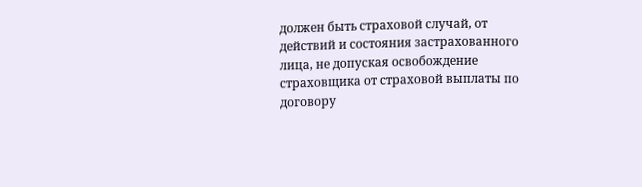должен быть страховой случай, от действий и состояния застрахованного лица, не допуская освобождение страховщика от страховой выплаты по договору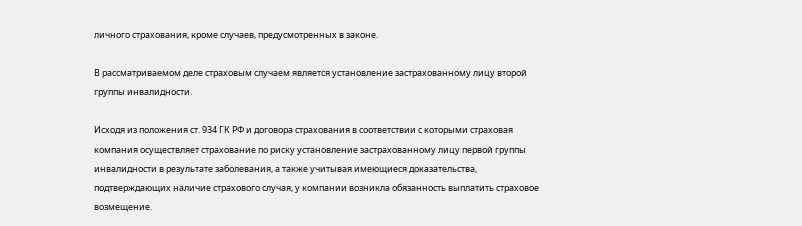личного страхования, кроме случаев, предусмотренных в законе.

В рассматриваемом деле страховым случаем является установление застрахованному лицу второй группы инвалидности.

Исходя из положения ст. 934 ГК РФ и договора страхования в соответствии с которыми страховая компания осуществляет страхование по риску установление застрахованному лицу первой группы инвалидности в результате заболевания, а также учитывая имеющиеся доказательства, подтверждающих наличие страхового случая, у компании возникла обязанность выплатить страховое возмещение.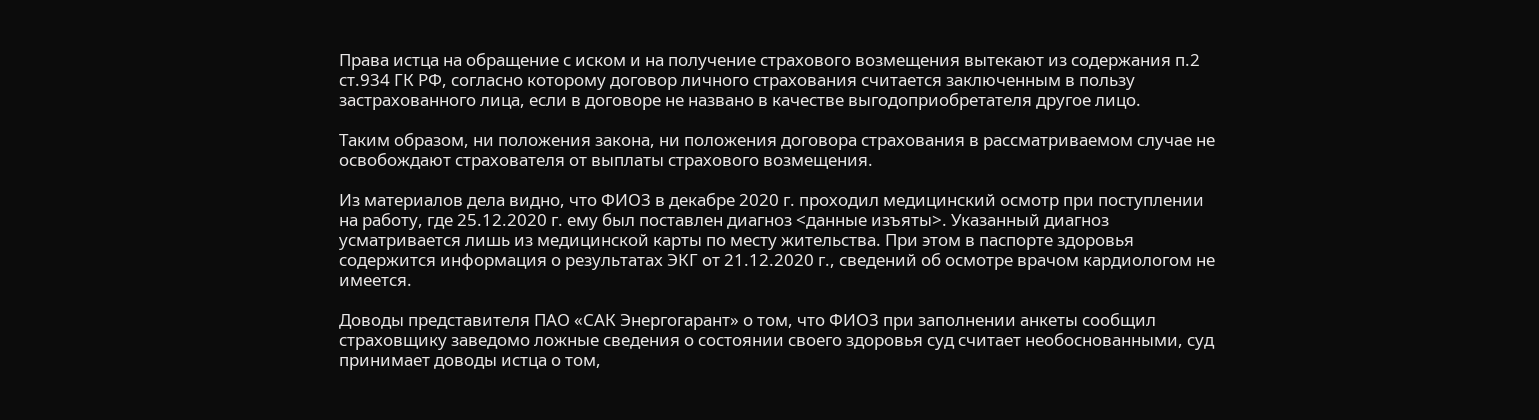Права истца на обращение с иском и на получение страхового возмещения вытекают из содержания п.2 ст.934 ГК РФ, согласно которому договор личного страхования считается заключенным в пользу застрахованного лица, если в договоре не названо в качестве выгодоприобретателя другое лицо.

Таким образом, ни положения закона, ни положения договора страхования в рассматриваемом случае не освобождают страхователя от выплаты страхового возмещения.

Из материалов дела видно, что ФИО3 в декабре 2020 г. проходил медицинский осмотр при поступлении на работу, где 25.12.2020 г. ему был поставлен диагноз <данные изъяты>. Указанный диагноз усматривается лишь из медицинской карты по месту жительства. При этом в паспорте здоровья содержится информация о результатах ЭКГ от 21.12.2020 г., сведений об осмотре врачом кардиологом не имеется.

Доводы представителя ПАО «САК Энергогарант» о том, что ФИО3 при заполнении анкеты сообщил страховщику заведомо ложные сведения о состоянии своего здоровья суд считает необоснованными, суд принимает доводы истца о том,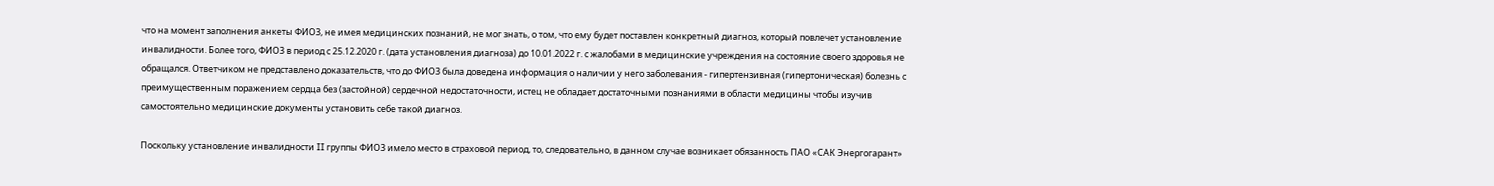что на момент заполнения анкеты ФИО3, не имея медицинских познаний, не мог знать, о том, что ему будет поставлен конкретный диагноз, который повлечет установление инвалидности. Более того, ФИО3 в период с 25.12.2020 г. (дата установления диагноза) до 10.01.2022 г. с жалобами в медицинские учреждения на состояние своего здоровья не обращался. Ответчиком не представлено доказательств, что до ФИО3 была доведена информация о наличии у него заболевания - гипертензивная (гипертоническая) болезнь с преимущественным поражением сердца без (застойной) сердечной недостаточности, истец не обладает достаточными познаниями в области медицины чтобы изучив самостоятельно медицинские документы установить себе такой диагноз.

Поскольку установление инвалидности II группы ФИО3 имело место в страховой период, то, следовательно, в данном случае возникает обязанность ПАО «САК Энергогарант»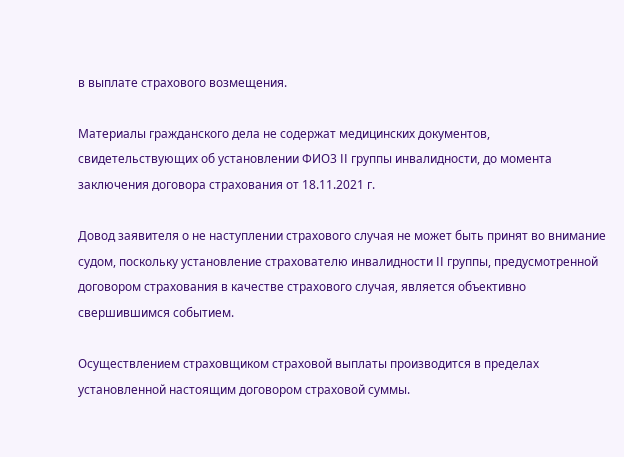в выплате страхового возмещения.

Материалы гражданского дела не содержат медицинских документов, свидетельствующих об установлении ФИО3 II группы инвалидности, до момента заключения договора страхования от 18.11.2021 г.

Довод заявителя о не наступлении страхового случая не может быть принят во внимание судом, поскольку установление страхователю инвалидности II группы, предусмотренной договором страхования в качестве страхового случая, является объективно свершившимся событием.

Осуществлением страховщиком страховой выплаты производится в пределах установленной настоящим договором страховой суммы.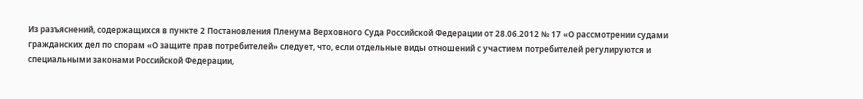Из разъяснений, содержащихся в пункте 2 Постановления Пленума Верховного Суда Российской Федерации от 28.06.2012 № 17 «О рассмотрении судами гражданских дел по спорам «О защите прав потребителей» следует, что, если отдельные виды отношений с участием потребителей регулируются и специальными законами Российской Федерации,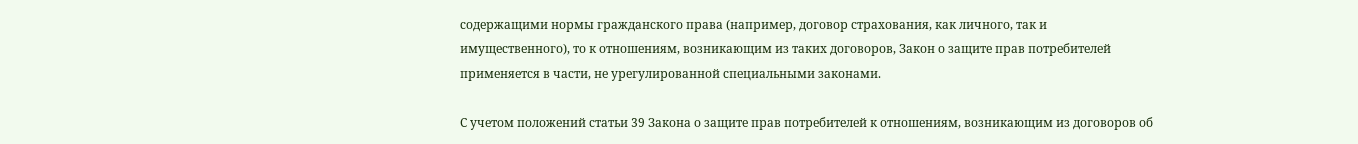содержащими нормы гражданского права (например, договор страхования, как личного, так и имущественного), то к отношениям, возникающим из таких договоров, Закон о защите прав потребителей применяется в части, не урегулированной специальными законами.

С учетом положений статьи 39 Закона о защите прав потребителей к отношениям, возникающим из договоров об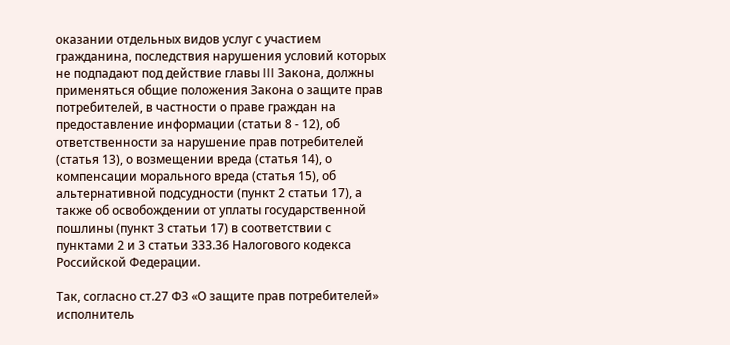оказании отдельных видов услуг с участием гражданина, последствия нарушения условий которых не подпадают под действие главы III Закона, должны применяться общие положения Закона о защите прав потребителей, в частности о праве граждан на предоставление информации (статьи 8 - 12), об ответственности за нарушение прав потребителей (статья 13), о возмещении вреда (статья 14), о компенсации морального вреда (статья 15), об альтернативной подсудности (пункт 2 статьи 17), а также об освобождении от уплаты государственной пошлины (пункт 3 статьи 17) в соответствии с пунктами 2 и 3 статьи 333.36 Налогового кодекса Российской Федерации.

Так, согласно ст.27 ФЗ «О защите прав потребителей» исполнитель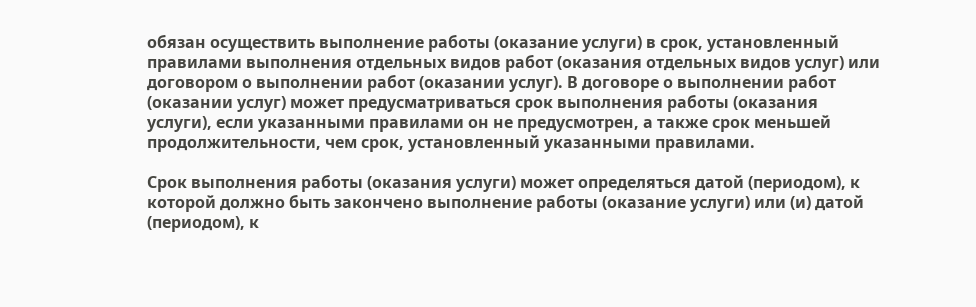обязан осуществить выполнение работы (оказание услуги) в срок, установленный правилами выполнения отдельных видов работ (оказания отдельных видов услуг) или договором о выполнении работ (оказании услуг). В договоре о выполнении работ (оказании услуг) может предусматриваться срок выполнения работы (оказания услуги), если указанными правилами он не предусмотрен, а также срок меньшей продолжительности, чем срок, установленный указанными правилами.

Срок выполнения работы (оказания услуги) может определяться датой (периодом), к которой должно быть закончено выполнение работы (оказание услуги) или (и) датой (периодом), к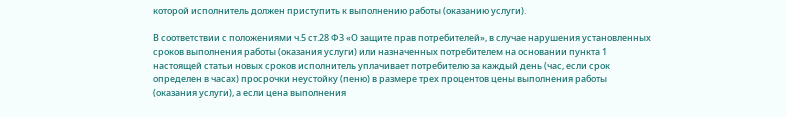которой исполнитель должен приступить к выполнению работы (оказанию услуги).

В соответствии с положениями ч.5 ст.28 ФЗ «О защите прав потребителей», в случае нарушения установленных сроков выполнения работы (оказания услуги) или назначенных потребителем на основании пункта 1 настоящей статьи новых сроков исполнитель уплачивает потребителю за каждый день (час, если срок определен в часах) просрочки неустойку (пеню) в размере трех процентов цены выполнения работы (оказания услуги), а если цена выполнения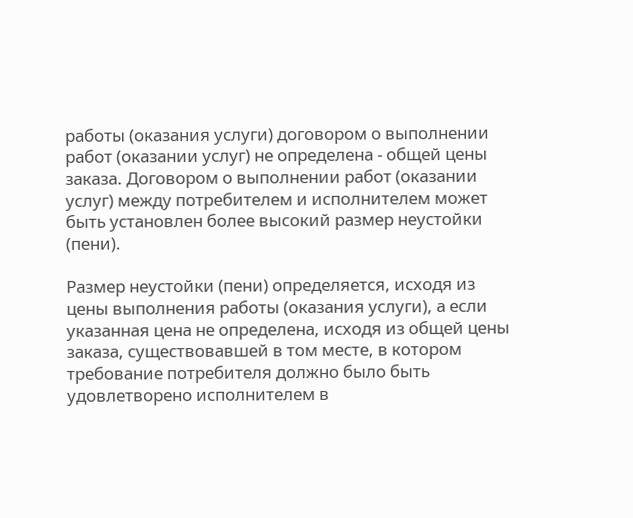работы (оказания услуги) договором о выполнении работ (оказании услуг) не определена - общей цены заказа. Договором о выполнении работ (оказании услуг) между потребителем и исполнителем может быть установлен более высокий размер неустойки (пени).

Размер неустойки (пени) определяется, исходя из цены выполнения работы (оказания услуги), а если указанная цена не определена, исходя из общей цены заказа, существовавшей в том месте, в котором требование потребителя должно было быть удовлетворено исполнителем в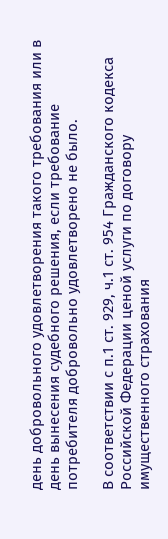день добровольного удовлетворения такого требования или в день вынесения судебного решения, если требование потребителя добровольно удовлетворено не было.

В соответствии с п.1 ст. 929, ч.1 ст. 954 Гражданского кодекса Российской Федерации ценой услуги по договору имущественного страхования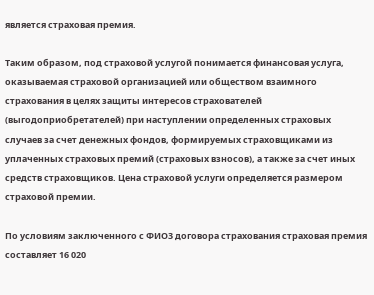является страховая премия.

Таким образом, под страховой услугой понимается финансовая услуга, оказываемая страховой организацией или обществом взаимного страхования в целях защиты интересов страхователей (выгодоприобретателей) при наступлении определенных страховых случаев за счет денежных фондов, формируемых страховщиками из уплаченных страховых премий (страховых взносов), а также за счет иных средств страховщиков. Цена страховой услуги определяется размером страховой премии.

По условиям заключенного с ФИО3 договора страхования страховая премия составляет 16 020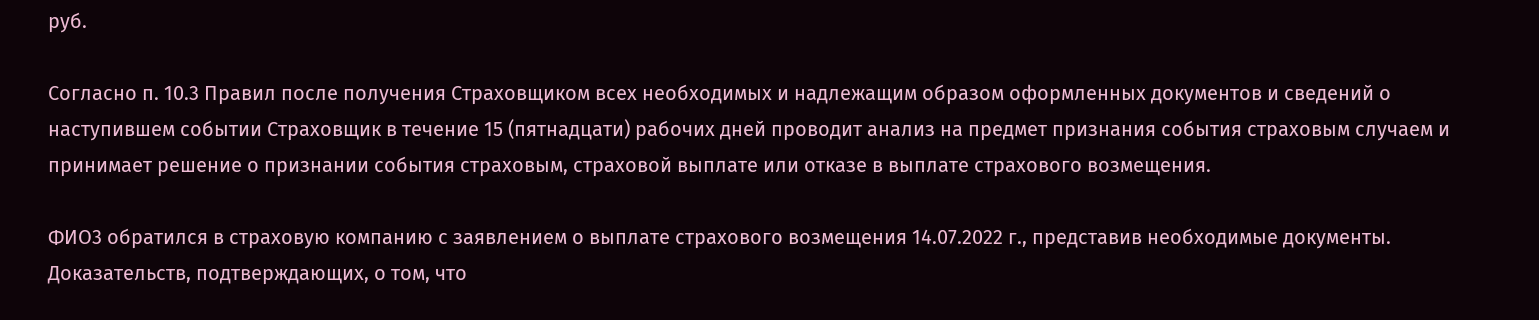руб.

Согласно п. 10.3 Правил после получения Страховщиком всех необходимых и надлежащим образом оформленных документов и сведений о наступившем событии Страховщик в течение 15 (пятнадцати) рабочих дней проводит анализ на предмет признания события страховым случаем и принимает решение о признании события страховым, страховой выплате или отказе в выплате страхового возмещения.

ФИО3 обратился в страховую компанию с заявлением о выплате страхового возмещения 14.07.2022 г., представив необходимые документы. Доказательств, подтверждающих, о том, что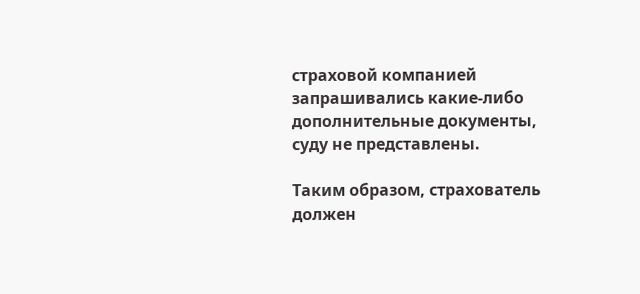страховой компанией запрашивались какие-либо дополнительные документы, суду не представлены.

Таким образом, страхователь должен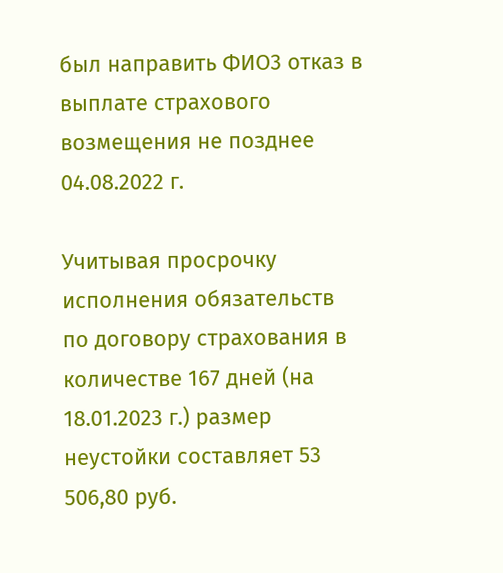был направить ФИО3 отказ в выплате страхового возмещения не позднее 04.08.2022 г.

Учитывая просрочку исполнения обязательств по договору страхования в количестве 167 дней (на 18.01.2023 г.) размер неустойки составляет 53 506,80 руб.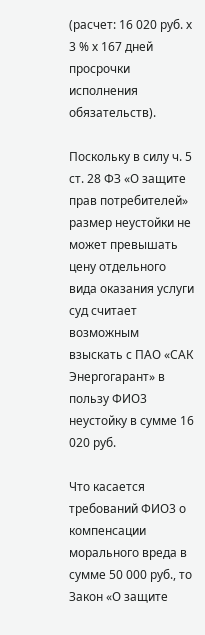(расчет: 16 020 руб. х 3 % х 167 дней просрочки исполнения обязательств).

Поскольку в силу ч. 5 ст. 28 ФЗ «О защите прав потребителей» размер неустойки не может превышать цену отдельного вида оказания услуги суд считает возможным взыскать с ПАО «САК Энергогарант» в пользу ФИО3 неустойку в сумме 16 020 руб.

Что касается требований ФИО3 о компенсации морального вреда в сумме 50 000 руб., то Закон «О защите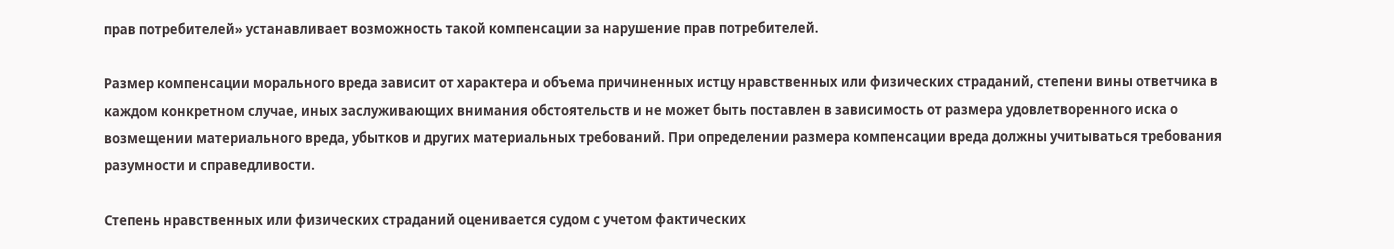прав потребителей» устанавливает возможность такой компенсации за нарушение прав потребителей.

Размер компенсации морального вреда зависит от характера и объема причиненных истцу нравственных или физических страданий, степени вины ответчика в каждом конкретном случае, иных заслуживающих внимания обстоятельств и не может быть поставлен в зависимость от размера удовлетворенного иска о возмещении материального вреда, убытков и других материальных требований. При определении размера компенсации вреда должны учитываться требования разумности и справедливости.

Степень нравственных или физических страданий оценивается судом с учетом фактических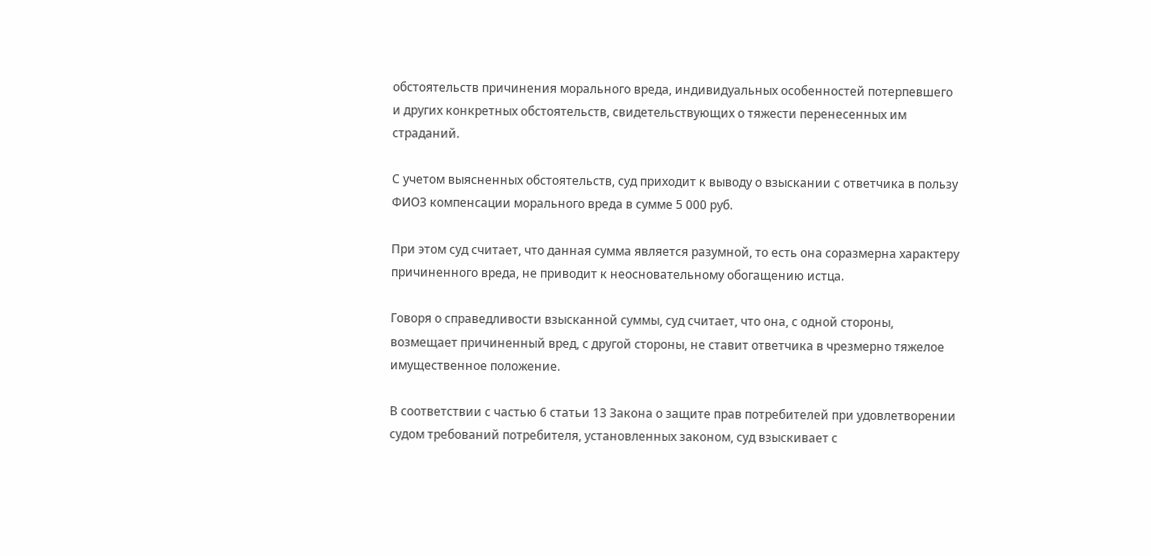обстоятельств причинения морального вреда, индивидуальных особенностей потерпевшего и других конкретных обстоятельств, свидетельствующих о тяжести перенесенных им страданий.

С учетом выясненных обстоятельств, суд приходит к выводу о взыскании с ответчика в пользу ФИО3 компенсации морального вреда в сумме 5 000 руб.

При этом суд считает, что данная сумма является разумной, то есть она соразмерна характеру причиненного вреда, не приводит к неосновательному обогащению истца.

Говоря о справедливости взысканной суммы, суд считает, что она, с одной стороны, возмещает причиненный вред, с другой стороны, не ставит ответчика в чрезмерно тяжелое имущественное положение.

В соответствии с частью 6 статьи 13 Закона о защите прав потребителей при удовлетворении судом требований потребителя, установленных законом, суд взыскивает с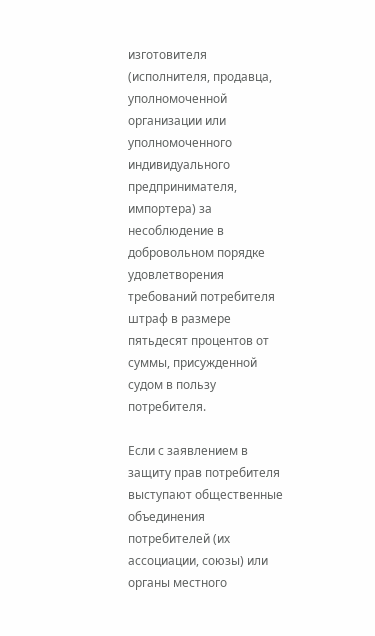изготовителя (исполнителя, продавца, уполномоченной организации или уполномоченного индивидуального предпринимателя, импортера) за несоблюдение в добровольном порядке удовлетворения требований потребителя штраф в размере пятьдесят процентов от суммы, присужденной судом в пользу потребителя.

Если с заявлением в защиту прав потребителя выступают общественные объединения потребителей (их ассоциации, союзы) или органы местного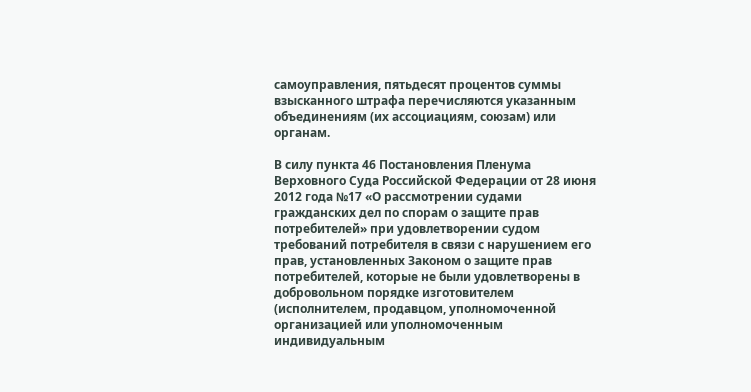самоуправления, пятьдесят процентов суммы взысканного штрафа перечисляются указанным объединениям (их ассоциациям, союзам) или органам.

В силу пункта 46 Постановления Пленума Верховного Суда Российской Федерации от 28 июня 2012 года №17 «О рассмотрении судами гражданских дел по спорам о защите прав потребителей» при удовлетворении судом требований потребителя в связи с нарушением его прав, установленных Законом о защите прав потребителей, которые не были удовлетворены в добровольном порядке изготовителем (исполнителем, продавцом, уполномоченной организацией или уполномоченным индивидуальным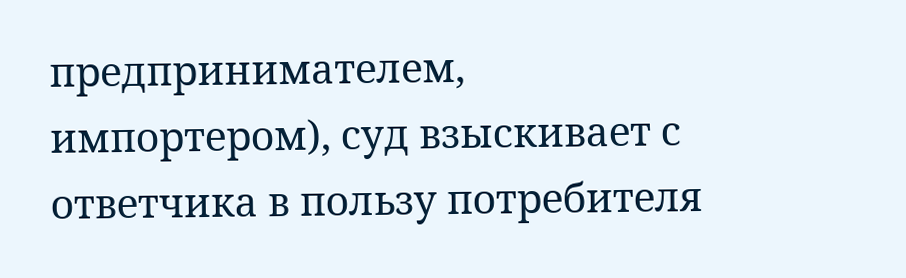предпринимателем, импортером), суд взыскивает с ответчика в пользу потребителя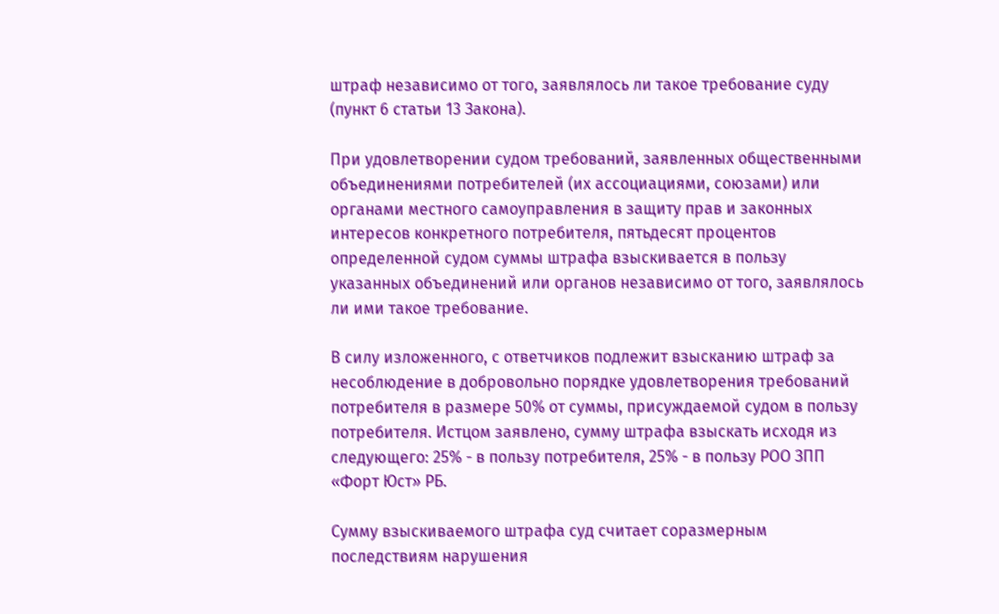штраф независимо от того, заявлялось ли такое требование суду (пункт 6 статьи 13 Закона).

При удовлетворении судом требований, заявленных общественными объединениями потребителей (их ассоциациями, союзами) или органами местного самоуправления в защиту прав и законных интересов конкретного потребителя, пятьдесят процентов определенной судом суммы штрафа взыскивается в пользу указанных объединений или органов независимо от того, заявлялось ли ими такое требование.

В силу изложенного, с ответчиков подлежит взысканию штраф за несоблюдение в добровольно порядке удовлетворения требований потребителя в размере 50% от суммы, присуждаемой судом в пользу потребителя. Истцом заявлено, сумму штрафа взыскать исходя из следующего: 25% - в пользу потребителя, 25% - в пользу РОО ЗПП «Форт Юст» РБ.

Сумму взыскиваемого штрафа суд считает соразмерным последствиям нарушения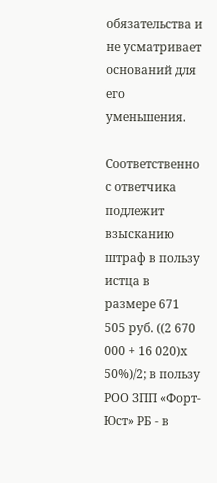обязательства и не усматривает оснований для его уменьшения.

Соответственно с ответчика подлежит взысканию штраф в пользу истца в размере 671 505 руб. ((2 670 000 + 16 020)х 50%)/2; в пользу РОО ЗПП «Форт-Юст» РБ - в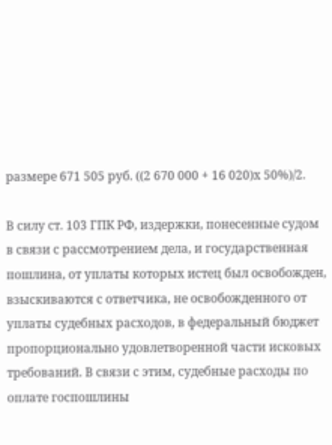размере 671 505 руб. ((2 670 000 + 16 020)х 50%)/2.

В силу ст. 103 ГПК РФ, издержки, понесенные судом в связи с рассмотрением дела, и государственная пошлина, от уплаты которых истец был освобожден, взыскиваются с ответчика, не освобожденного от уплаты судебных расходов, в федеральный бюджет пропорционально удовлетворенной части исковых требований. В связи с этим, судебные расходы по оплате госпошлины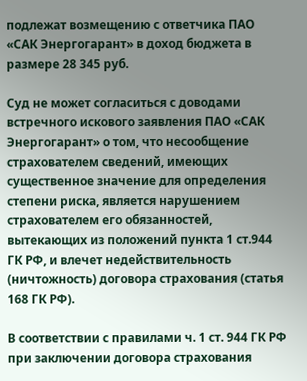подлежат возмещению с ответчика ПАО «САК Энергогарант» в доход бюджета в размере 28 345 руб.

Суд не может согласиться с доводами встречного искового заявления ПАО «САК Энергогарант» о том, что несообщение страхователем сведений, имеющих существенное значение для определения степени риска, является нарушением страхователем его обязанностей, вытекающих из положений пункта 1 ст.944 ГК РФ, и влечет недействительность (ничтожность) договора страхования (статья 168 ГК РФ).

В соответствии с правилами ч. 1 ст. 944 ГК РФ при заключении договора страхования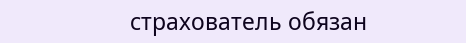страхователь обязан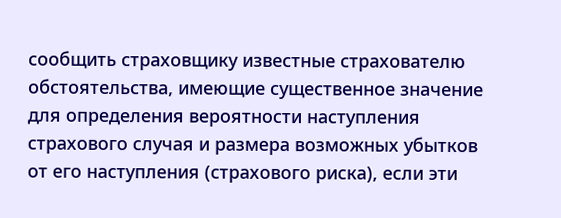сообщить страховщику известные страхователю обстоятельства, имеющие существенное значение для определения вероятности наступления страхового случая и размера возможных убытков от его наступления (страхового риска), если эти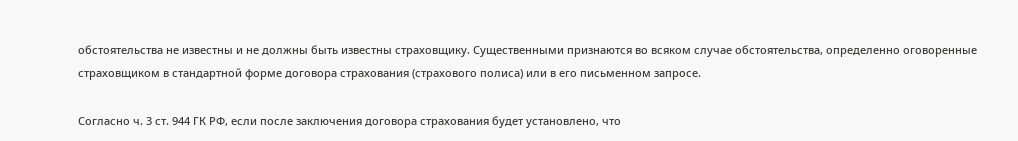обстоятельства не известны и не должны быть известны страховщику. Существенными признаются во всяком случае обстоятельства, определенно оговоренные страховщиком в стандартной форме договора страхования (страхового полиса) или в его письменном запросе.

Согласно ч. 3 ст. 944 ГК РФ, если после заключения договора страхования будет установлено, что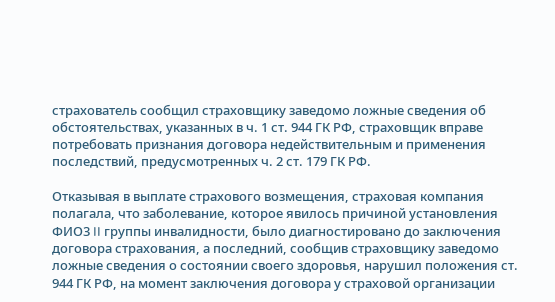страхователь сообщил страховщику заведомо ложные сведения об обстоятельствах, указанных в ч. 1 ст. 944 ГК РФ, страховщик вправе потребовать признания договора недействительным и применения последствий, предусмотренных ч. 2 ст. 179 ГК РФ.

Отказывая в выплате страхового возмещения, страховая компания полагала, что заболевание, которое явилось причиной установления ФИО3 II группы инвалидности, было диагностировано до заключения договора страхования, а последний, сообщив страховщику заведомо ложные сведения о состоянии своего здоровья, нарушил положения ст. 944 ГК РФ, на момент заключения договора у страховой организации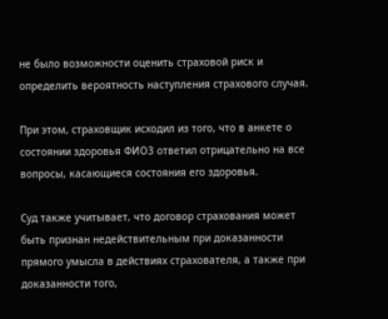не было возможности оценить страховой риск и определить вероятность наступления страхового случая.

При этом, страховщик исходил из того, что в анкете о состоянии здоровья ФИО3 ответил отрицательно на все вопросы, касающиеся состояния его здоровья.

Суд также учитывает, что договор страхования может быть признан недействительным при доказанности прямого умысла в действиях страхователя, а также при доказанности того,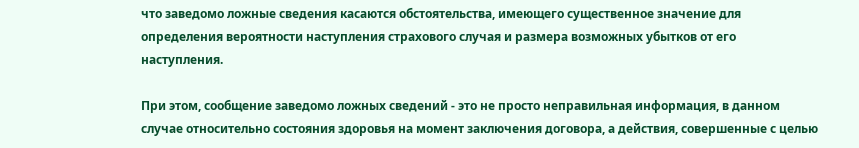что заведомо ложные сведения касаются обстоятельства, имеющего существенное значение для определения вероятности наступления страхового случая и размера возможных убытков от его наступления.

При этом, сообщение заведомо ложных сведений - это не просто неправильная информация, в данном случае относительно состояния здоровья на момент заключения договора, а действия, совершенные с целью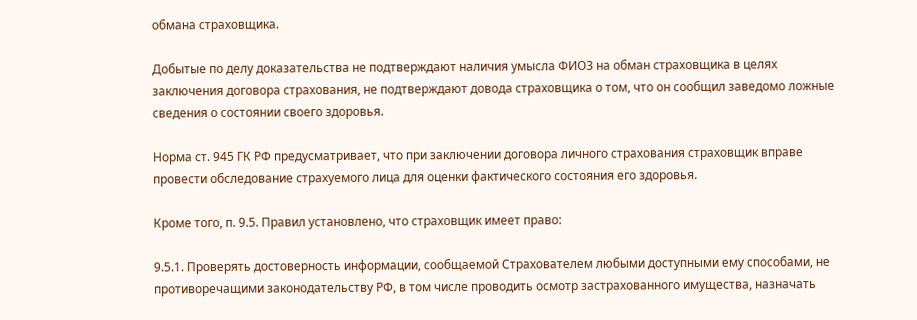обмана страховщика.

Добытые по делу доказательства не подтверждают наличия умысла ФИО3 на обман страховщика в целях заключения договора страхования, не подтверждают довода страховщика о том, что он сообщил заведомо ложные сведения о состоянии своего здоровья.

Норма ст. 945 ГК РФ предусматривает, что при заключении договора личного страхования страховщик вправе провести обследование страхуемого лица для оценки фактического состояния его здоровья.

Кроме того, п. 9.5. Правил установлено, что страховщик имеет право:

9.5.1. Проверять достоверность информации, сообщаемой Страхователем любыми доступными ему способами, не противоречащими законодательству РФ, в том числе проводить осмотр застрахованного имущества, назначать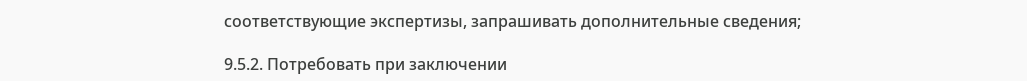соответствующие экспертизы, запрашивать дополнительные сведения;

9.5.2. Потребовать при заключении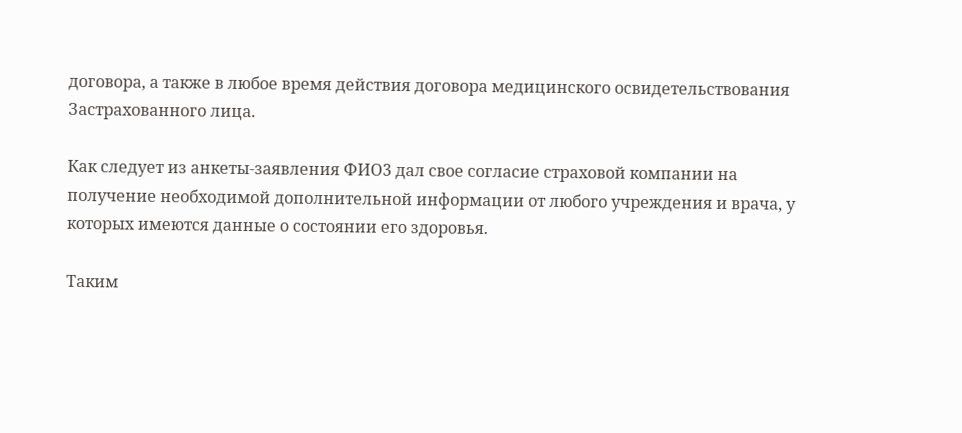договора, а также в любое время действия договора медицинского освидетельствования Застрахованного лица.

Как следует из анкеты-заявления ФИО3 дал свое согласие страховой компании на получение необходимой дополнительной информации от любого учреждения и врача, у которых имеются данные о состоянии его здоровья.

Таким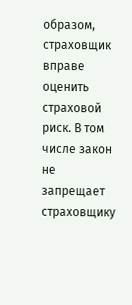образом, страховщик вправе оценить страховой риск. В том числе закон не запрещает страховщику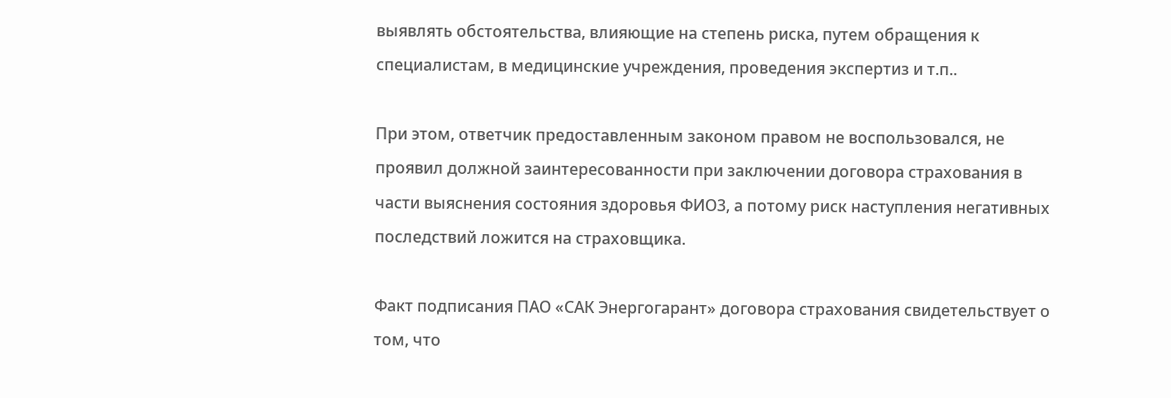выявлять обстоятельства, влияющие на степень риска, путем обращения к специалистам, в медицинские учреждения, проведения экспертиз и т.п..

При этом, ответчик предоставленным законом правом не воспользовался, не проявил должной заинтересованности при заключении договора страхования в части выяснения состояния здоровья ФИО3, а потому риск наступления негативных последствий ложится на страховщика.

Факт подписания ПАО «САК Энергогарант» договора страхования свидетельствует о том, что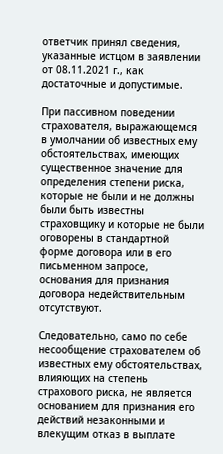ответчик принял сведения, указанные истцом в заявлении от 08.11.2021 г., как достаточные и допустимые.

При пассивном поведении страхователя, выражающемся в умолчании об известных ему обстоятельствах, имеющих существенное значение для определения степени риска, которые не были и не должны были быть известны страховщику и которые не были оговорены в стандартной форме договора или в его письменном запросе, основания для признания договора недействительным отсутствуют.

Следовательно, само по себе несообщение страхователем об известных ему обстоятельствах, влияющих на степень страхового риска, не является основанием для признания его действий незаконными и влекущим отказ в выплате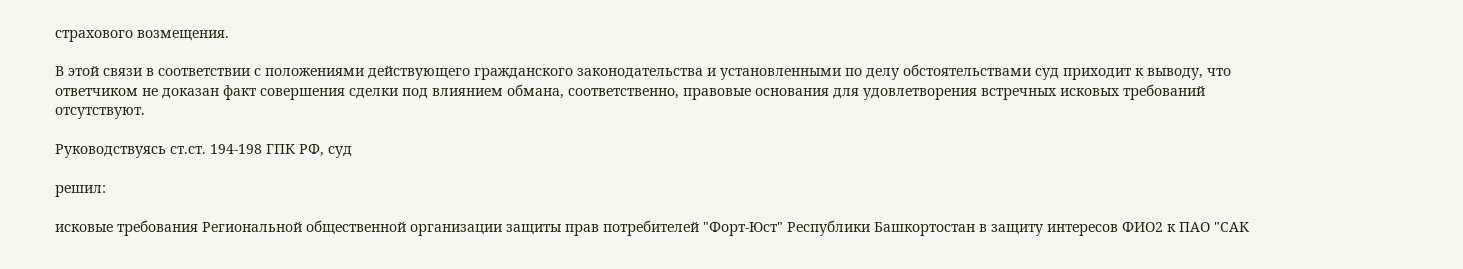страхового возмещения.

В этой связи в соответствии с положениями действующего гражданского законодательства и установленными по делу обстоятельствами суд приходит к выводу, что ответчиком не доказан факт совершения сделки под влиянием обмана, соответственно, правовые основания для удовлетворения встречных исковых требований отсутствуют.

Руководствуясь ст.ст. 194-198 ГПК РФ, суд

решил:

исковые требования Региональной общественной организации защиты прав потребителей "Форт-Юст" Республики Башкортостан в защиту интересов ФИО2 к ПАО "САК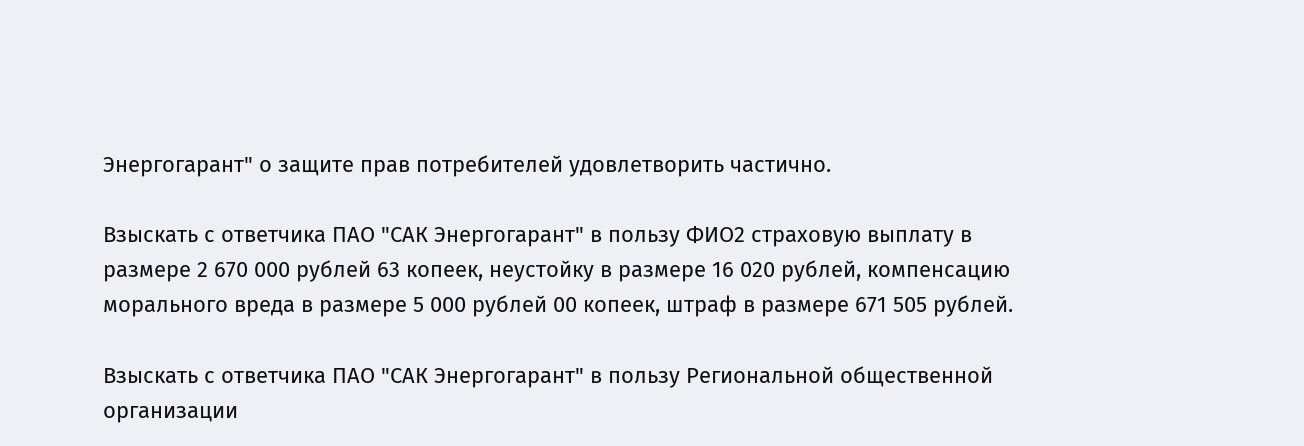Энергогарант" о защите прав потребителей удовлетворить частично.

Взыскать с ответчика ПАО "САК Энергогарант" в пользу ФИО2 страховую выплату в размере 2 670 000 рублей 63 копеек, неустойку в размере 16 020 рублей, компенсацию морального вреда в размере 5 000 рублей 00 копеек, штраф в размере 671 505 рублей.

Взыскать с ответчика ПАО "САК Энергогарант" в пользу Региональной общественной организации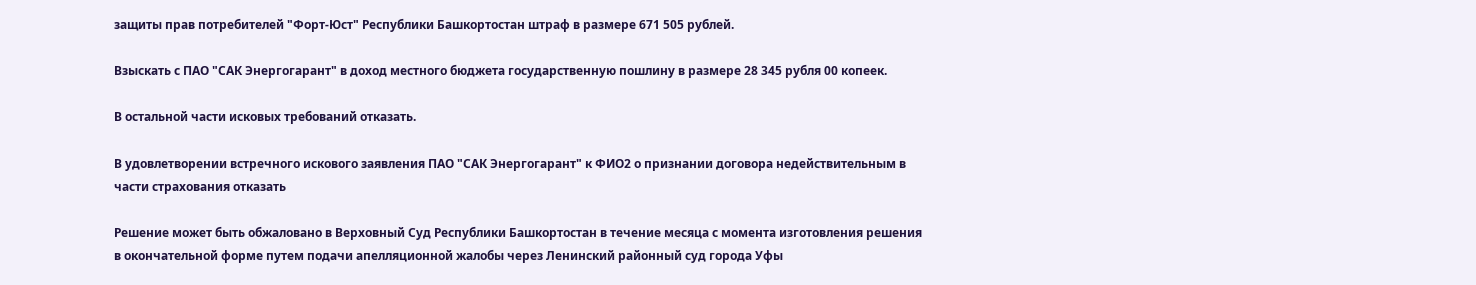защиты прав потребителей "Форт-Юст" Республики Башкортостан штраф в размере 671 505 рублей.

Взыскать с ПАО "САК Энергогарант" в доход местного бюджета государственную пошлину в размере 28 345 рубля 00 копеек.

В остальной части исковых требований отказать.

В удовлетворении встречного искового заявления ПАО "САК Энергогарант" к ФИО2 о признании договора недействительным в части страхования отказать

Решение может быть обжаловано в Верховный Суд Республики Башкортостан в течение месяца с момента изготовления решения в окончательной форме путем подачи апелляционной жалобы через Ленинский районный суд города Уфы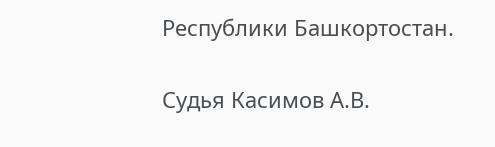Республики Башкортостан.

Судья Касимов А.В.